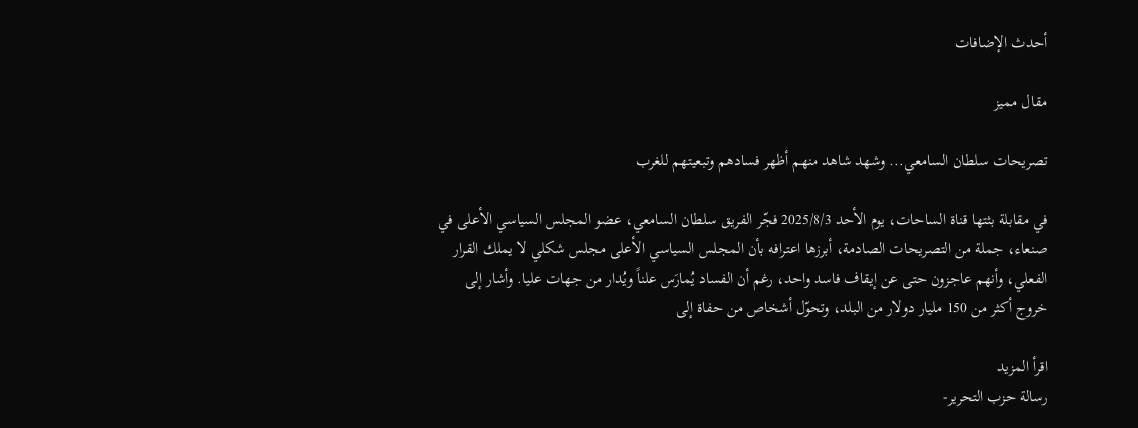أحدث الإضافات

مقال مميز

تصريحات سلطان السامعي... وشهد شاهد منهم أظهر فسادهم وتبعيتهم للغرب

في مقابلة بثتها قناة الساحات، يوم الأحد 2025/8/3 فجّر الفريق سلطان السامعي، عضو المجلس السياسي الأعلى في صنعاء، جملة من التصريحات الصادمة، أبرزها اعترافه بأن المجلس السياسي الأعلى مجلس شكلي لا يملك القرار الفعلي، وأنهم عاجزون حتى عن إيقاف فاسد واحد، رغم أن الفساد يُمارَس علناً ويُدار من جهات عليا. وأشار إلى خروج أكثر من 150 مليار دولار من البلد، وتحوّل أشخاص من حفاة إلى

اقرأ المزيد
رسالة حزب التحرير-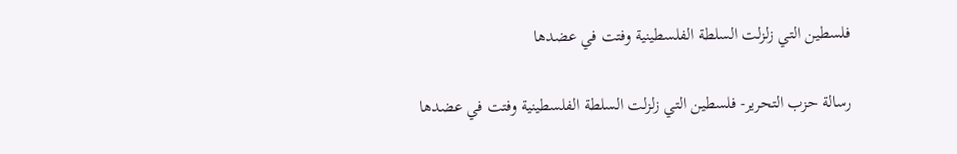فلسطين التي زلزلت السلطة الفلسطينية وفتت في عضدها

رسالة حزب التحرير- فلسطين التي زلزلت السلطة الفلسطينية وفتت في عضدها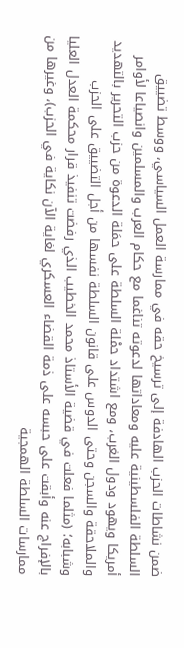ضمن نشاطات الحزب الهادفة إلى ترسيخ حقه في ممارسة العمل السياسي، ووسط تضييق السلطة الفلسطينية عليه ومعاداتها لدعوته تناغما مع حكام العرب والمسلمين وانصياعا لأوامر أمريكا ويهود ودول الغرب، ومع اشتداد حمْلة السلطة على حمَلة الدعوة من حزب التحرير بالتهديد والملاحقة والسجن وحتى الدوس على قانون السلطة نفسها من أجل التضييق على الحزب وشبابه؛ (مثلما فعلت في قضية الأستاذ محمد الخطيب الذي رفضت تنفيذ قرار محكمة العدل العليا بالإفراج عنه وأبقت على حبسه على ذمة القضاء العسكري لغاية الآن نكاية في الحزب)، وغيرها من ممارسات السلطة الهمجية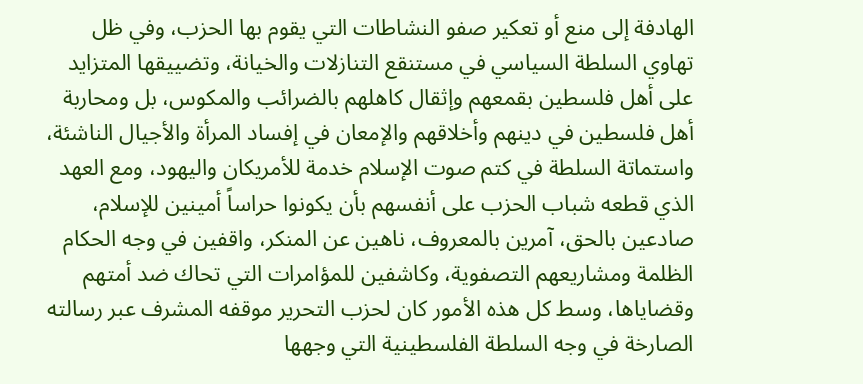الهادفة إلى منع أو تعكير صفو النشاطات التي يقوم بها الحزب، وفي ظل تهاوي السلطة السياسي في مستنقع التنازلات والخيانة، وتضييقها المتزايد على أهل فلسطين بقمعهم وإثقال كاهلهم بالضرائب والمكوس، بل ومحاربة أهل فلسطين في دينهم وأخلاقهم والإمعان في إفساد المرأة والأجيال الناشئة، واستماتة السلطة في كتم صوت الإسلام خدمة للأمريكان واليهود، ومع العهد الذي قطعه شباب الحزب على أنفسهم بأن يكونوا حراساً أمينين للإسلام، صادعين بالحق، آمرين بالمعروف، ناهين عن المنكر، واقفين في وجه الحكام الظلمة ومشاريعهم التصفوية، وكاشفين للمؤامرات التي تحاك ضد أمتهم وقضاياها، وسط كل هذه الأمور كان لحزب التحرير موقفه المشرف عبر رسالته الصارخة في وجه السلطة الفلسطينية التي وجهها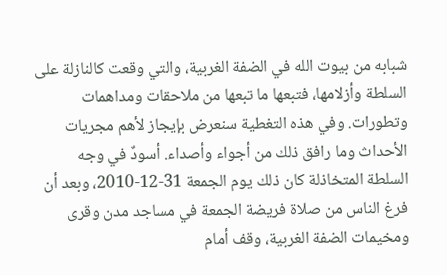شبابه من بيوت الله في الضفة الغربية، والتي وقعت كالنازلة على السلطة وأزلامها، فتبعها ما تبعها من ملاحقات ومداهمات وتطورات. وفي هذه التغطية سنعرض بإيجاز لأهم مجريات الأحداث وما رافق ذلك من أجواء وأصداء. أسودٌ في وجه السلطة المتخاذلة كان ذلك يوم الجمعة 31-12-2010، وبعد أن فرغ الناس من صلاة فريضة الجمعة في مساجد مدن وقرى ومخيمات الضفة الغربية، وقف أمام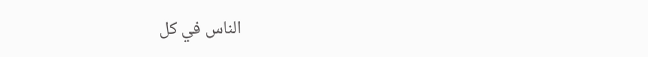الناس في كل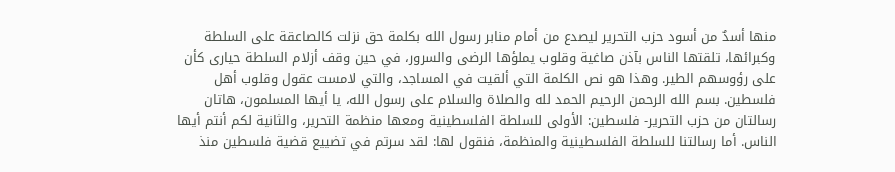منها أسدٌ من أسود حزب التحرير ليصدع من أمام منابر رسول الله بكلمة حق نزلت كالصاعقة على السلطة وكبرائها، تلقتها الناس بآذن صاغية وقلوب يملؤها الرضى والسرور، في حين وقف أزلام السلطة حيارى كأن على رؤوسهم الطير. وهذا هو نص الكلمة التي ألقيت في المساجد، والتي لامست عقول وقلوب أهل فلسطين. بسم الله الرحمن الرحيم الحمد لله والصلاة والسلام على رسول الله، يا أيها المسلمون، هاتان رسالتان من حزب التحرير- فلسطين: الأولى للسلطة الفلسطينية ومعها منظمة التحرير، والثانية لكم أنتم أيها الناس. أما رسالتنا للسلطة الفلسطينية والمنظمة، فنقول لها: لقد سرتم في تضييع قضية فلسطين منذ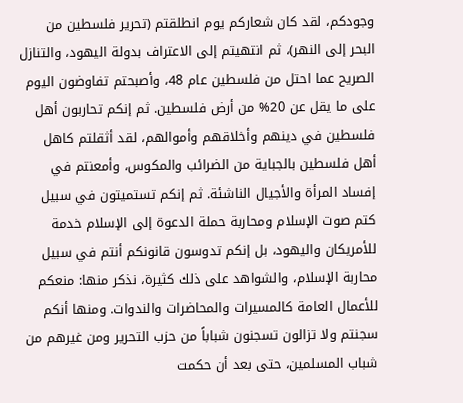وجودكم، لقد كان شعاركم يوم انطلقتم (تحرير فلسطين من البحر إلى النهر)، ثم انتهيتم إلى الاعتراف بدولة اليهود، والتنازل الصريح عما احتل من فلسطين عام 48، وأصبحتم تفاوضون اليوم على ما يقل عن 20% من أرض فلسطين. ثم إنكم تحاربون أهل فلسطين في دينهم وأخلاقهم وأموالهم، لقد أثقلتم كاهل أهل فلسطين بالجباية من الضرائب والمكوس، وأمعنتم في إفساد المرأة والأجيال الناشئة. ثم إنكم تستميتون في سبيل كتم صوت الإسلام ومحاربة حملة الدعوة إلى الإسلام خدمة للأمريكان واليهود، بل إنكم تدوسون قانونكم أنتم في سبيل محاربة الإسلام، والشواهد على ذلك كثيرة، نذكر منها: منعكم للأعمال العامة كالمسيرات والمحاضرات والندوات. ومنها أنكم سجنتم ولا تزالون تسجنون شباباً من حزب التحرير ومن غيرهم من شباب المسلمين، حتى بعد أن حكمت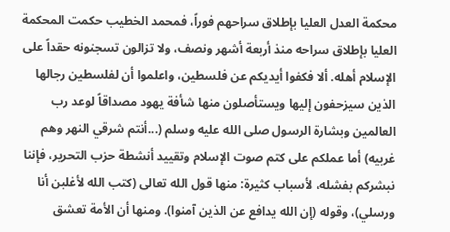محكمة العدل العليا بإطلاق سراحهم فوراً، فمحمد الخطيب حكمت المحكمة العليا بإطلاق سراحه منذ أربعة أشهر ونصف، ولا تزالون تسجنونه حقداً على الإسلام أهله. ألا فكفوا أيديكم عن فلسطين، واعلموا أن لفلسطين رجالها الذين سيزحفون إليها ويستأصلون منها شأفة يهود مصداقاً لوعد رب العالمين وبشارة الرسول صلى الله عليه وسلم (...أنتم شرقي النهر وهم غربيه) أما عملكم على كتم صوت الإسلام وتقييد أنشطة حزب التحرير، فإننا نبشركم بفشله، لأسباب كثيرة: منها قول الله تعالى (كتب الله لأغلبن أنا ورسلي)، وقوله (إن الله يدافع عن الذين آمنوا). ومنها أن الأمة تعشق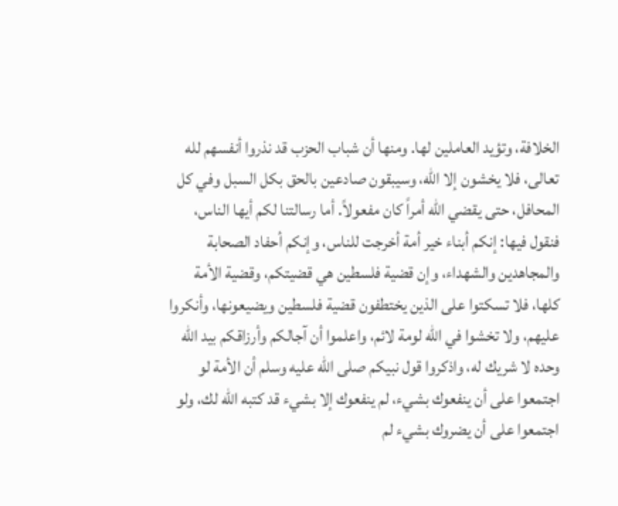الخلافة، وتؤيد العاملين لها. ومنها أن شباب الحزب قد نذروا أنفسهم لله تعالى، فلا يخشون إلا الله، وسيبقون صادعين بالحق بكل السبل وفي كل المحافل، حتى يقضي الله أمراً كان مفعولاً. أما رسالتنا لكم أيها الناس، فنقول فيها: إنكم أبناء خير أمة أخرجت للناس، وإنكم أحفاد الصحابة والمجاهدين والشهداء، وإن قضية فلسطين هي قضيتكم، وقضية الأمة كلها، فلا تسكتوا على الذين يختطفون قضية فلسطين ويضيعونها، وأنكروا عليهم، ولا تخشوا في الله لومة لائم، واعلموا أن آجالكم وأرزاقكم بيد الله وحده لا شريك له، واذكروا قول نبيكم صلى الله عليه وسلم أن الأمة لو اجتمعوا على أن ينفعوك بشيء، لم ينفعوك إلا بشيء قد كتبه الله لك، ولو اجتمعوا على أن يضروك بشيء لم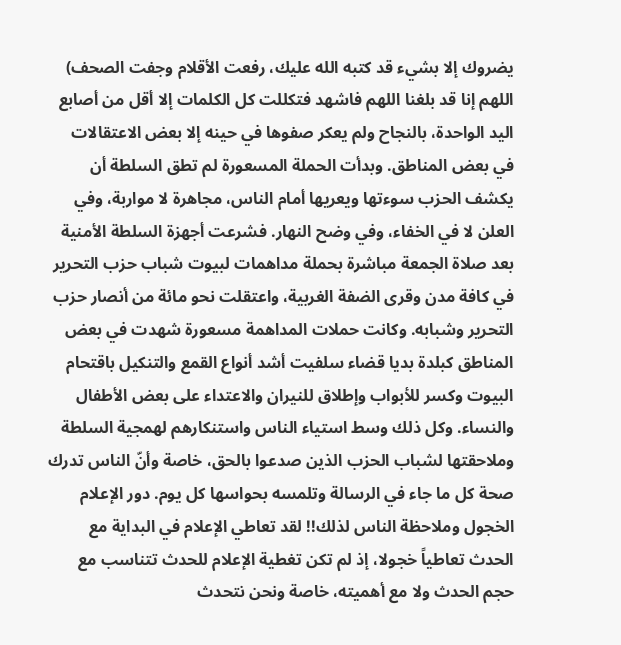يضروك إلا بشيء قد كتبه الله عليك، رفعت الأقلام وجفت الصحف) اللهم إنا قد بلغنا اللهم فاشهد فتكللت كل الكلمات إلا أقل من أصابع اليد الواحدة، بالنجاح ولم يعكر صفوها في حينه إلا بعض الاعتقالات في بعض المناطق. وبدأت الحملة المسعورة لم تطق السلطة أن يكشف الحزب سوءتها ويعريها أمام الناس، مجاهرة لا مواربة، وفي العلن لا في الخفاء، وفي وضح النهار. فشرعت أجهزة السلطة الأمنية بعد صلاة الجمعة مباشرة بحملة مداهمات لبيوت شباب حزب التحرير في كافة مدن وقرى الضفة الغربية، واعتقلت نحو مائة من أنصار حزب التحرير وشبابه. وكانت حملات المداهمة مسعورة شهدت في بعض المناطق كبلدة بديا قضاء سلفيت أشد أنواع القمع والتنكيل باقتحام البيوت وكسر للأبواب وإطلاق للنيران والاعتداء على بعض الأطفال والنساء. وكل ذلك وسط استياء الناس واستنكارهم لهمجية السلطة وملاحقتها لشباب الحزب الذين صدعوا بالحق، خاصة وأنّ الناس تدرك صحة كل ما جاء في الرسالة وتلمسه بحواسها كل يوم. دور الإعلام الخجول وملاحظة الناس لذلك!! لقد تعاطي الإعلام في البداية مع الحدث تعاطياً خجولا، إذ لم تكن تغطية الإعلام للحدث تتناسب مع حجم الحدث ولا مع أهميته، خاصة ونحن نتحدث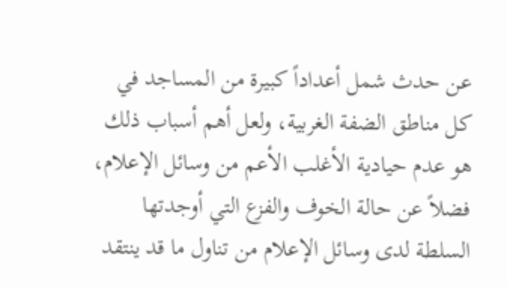عن حدث شمل أعداداً كبيرة من المساجد في كل مناطق الضفة الغربية، ولعل أهم أسباب ذلك هو عدم حيادية الأغلب الأعم من وسائل الإعلام، فضلاً عن حالة الخوف والفزع التي أوجدتها السلطة لدى وسائل الإعلام من تناول ما قد ينتقد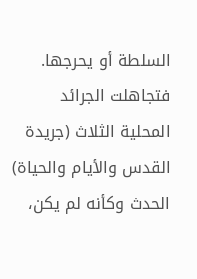السلطة أو يحرجها. فتجاهلت الجرائد المحلية الثلاث (جريدة القدس والأيام والحياة) الحدث وكأنه لم يكن،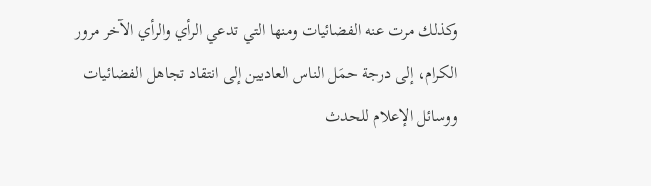وكذلك مرت عنه الفضائيات ومنها التي تدعي الرأي والرأي الآخر مرور الكرام، إلى درجة حمَل الناس العاديين إلى انتقاد تجاهل الفضائيات ووسائل الإعلام للحدث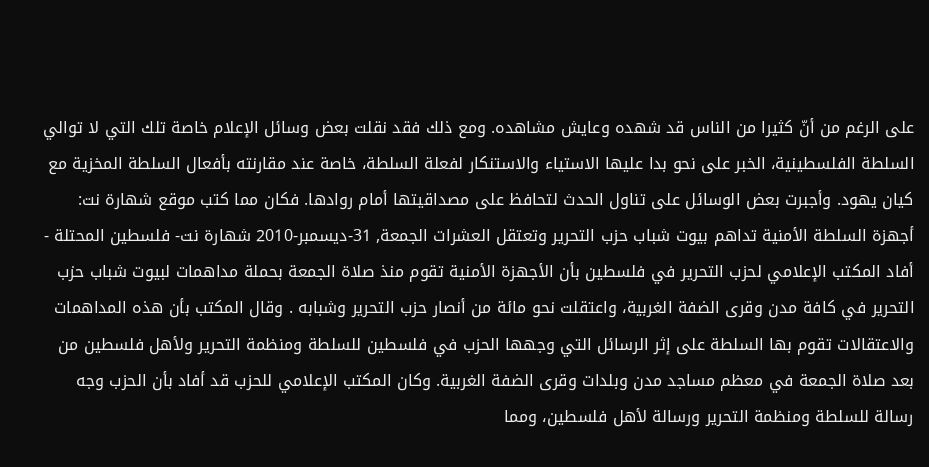على الرغم من أنّ كثيرا من الناس قد شهده وعايش مشاهده. ومع ذلك فقد نقلت بعض وسائل الإعلام خاصة تلك التي لا توالي السلطة الفلسطينية، الخبر على نحو بدا عليها الاستياء والاستنكار لفعلة السلطة، خاصة عند مقارنته بأفعال السلطة المخزية مع كيان يهود. وأجبرت بعض الوسائل على تناول الحدث لتحافظ على مصداقيتها أمام روادها. فكان مما كتب موقع شهارة نت: أجهزة السلطة الأمنية تداهم بيوت شباب حزب التحرير وتعتقل العشرات الجمعة, 31-ديسمبر-2010 شهارة نت- فلسطين المحتلة - أفاد المكتب الإعلامي لحزب التحرير في فلسطين بأن الأجهزة الأمنية تقوم منذ صلاة الجمعة بحملة مداهمات لبيوت شباب حزب التحرير في كافة مدن وقرى الضفة الغربية، واعتقلت نحو مائة من أنصار حزب التحرير وشبابه . وقال المكتب بأن هذه المداهمات والاعتقالات تقوم بها السلطة على إثر الرسائل التي وجهها الحزب في فلسطين للسلطة ومنظمة التحرير ولأهل فلسطين من بعد صلاة الجمعة في معظم مساجد مدن وبلدات وقرى الضفة الغربية. وكان المكتب الإعلامي للحزب قد أفاد بأن الحزب وجه رسالة للسلطة ومنظمة التحرير ورسالة لأهل فلسطين، ومما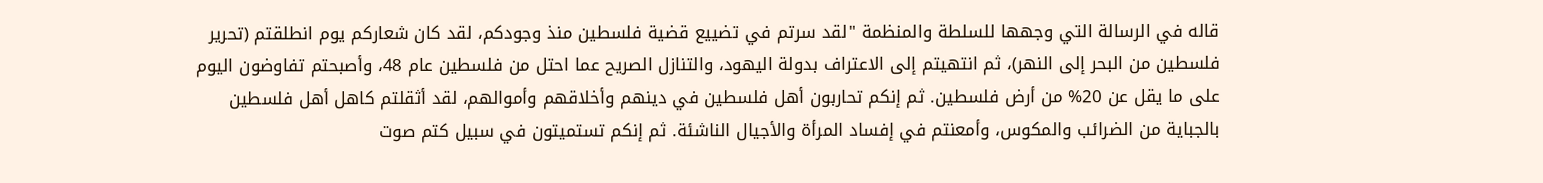قاله في الرسالة التي وجهها للسلطة والمنظمة "لقد سرتم في تضييع قضية فلسطين منذ وجودكم، لقد كان شعاركم يوم انطلقتم (تحرير فلسطين من البحر إلى النهر)، ثم انتهيتم إلى الاعتراف بدولة اليهود، والتنازل الصريح عما احتل من فلسطين عام 48، وأصبحتم تفاوضون اليوم على ما يقل عن 20% من أرض فلسطين. ثم إنكم تحاربون أهل فلسطين في دينهم وأخلاقهم وأموالهم، لقد أثقلتم كاهل أهل فلسطين بالجباية من الضرائب والمكوس، وأمعنتم في إفساد المرأة والأجيال الناشئة. ثم إنكم تستميتون في سبيل كتم صوت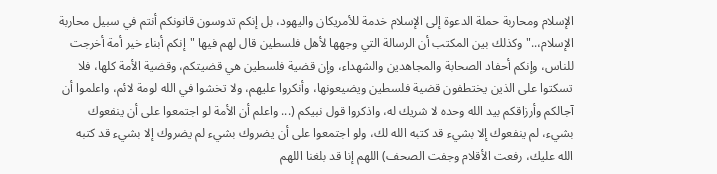الإسلام ومحاربة حملة الدعوة إلى الإسلام خدمة للأمريكان واليهود، بل إنكم تدوسون قانونكم أنتم في سبيل محاربة الإسلام،.." وكذلك بين المكتب أن الرسالة التي وجهها لأهل فلسطين قال لهم فيها "إنكم أبناء خير أمة أخرجت للناس، وإنكم أحفاد الصحابة والمجاهدين والشهداء، وإن قضية فلسطين هي قضيتكم، وقضية الأمة كلها، فلا تسكتوا على الذين يختطفون قضية فلسطين ويضيعونها، وأنكروا عليهم، ولا تخشوا في الله لومة لائم، واعلموا أن آجالكم وأرزاقكم بيد الله وحده لا شريك له، واذكروا قول نبيكم (... واعلم أن الأمة لو اجتمعوا على أن ينفعوك بشيء، لم ينفعوك إلا بشيء قد كتبه الله لك، ولو اجتمعوا على أن يضروك بشيء لم يضروك إلا بشيء قد كتبه الله عليك، رفعت الأقلام وجفت الصحف) اللهم إنا قد بلغنا اللهم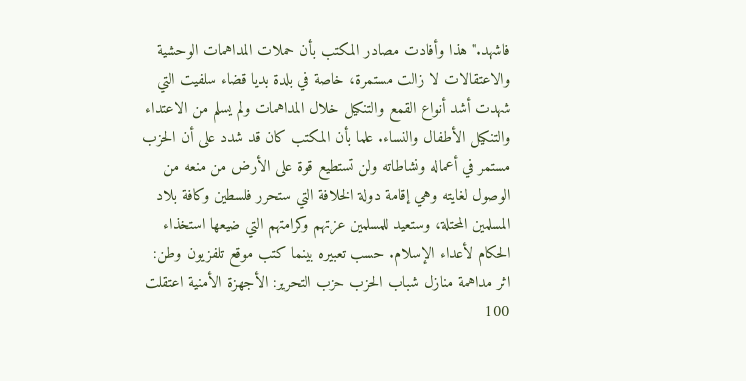فاشهد." هذا وأفادت مصادر المكتب بأن حملات المداهمات الوحشية والاعتقالات لا زالت مستمرة، خاصة في بلدة بديا قضاء سلفيت التي شهدت أشد أنواع القمع والتنكيل خلال المداهمات ولم يسلم من الاعتداء والتنكيل الأطفال والنساء. علما بأن المكتب كان قد شدد على أن الحزب مستمر في أعماله ونشاطاته ولن تستطيع قوة على الأرض من منعه من الوصول لغايته وهي إقامة دولة الخلافة التي ستحرر فلسطين وكافة بلاد المسلمين المحتلة، وستعيد للمسلمين عزتهم وكرامتهم التي ضيعها استخذاء الحكام لأعداء الإسلام. حسب تعبيره بينما كتب موقع تلفزيون وطن: اثر مداهمة منازل شباب الحزب حزب التحرير: الأجهزة الأمنية اعتقلت 100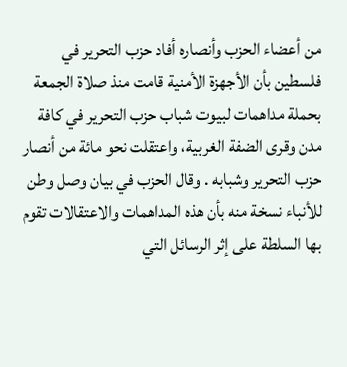من أعضاء الحزب وأنصاره أفاد حزب التحرير في فلسطين بأن الأجهزة الأمنية قامت منذ صلاة الجمعة بحملة مداهمات لبيوت شباب حزب التحرير في كافة مدن وقرى الضفة الغربية، واعتقلت نحو مائة من أنصار حزب التحرير وشبابه . وقال الحزب في بيان وصل وطن للأنباء نسخة منه بأن هذه المداهمات والاعتقالات تقوم بها السلطة على إثر الرسائل التي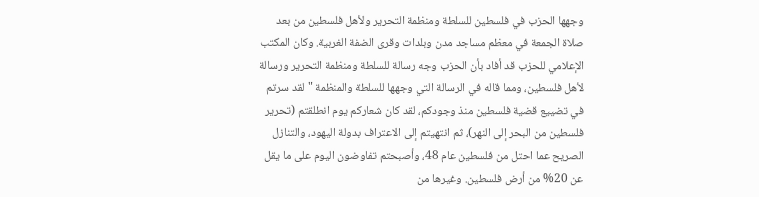وجهها الحزب في فلسطين للسلطة ومنظمة التحرير ولأهل فلسطين من بعد صلاة الجمعة في معظم مساجد مدن وبلدات وقرى الضفة الغربية. وكان المكتب الإعلامي للحزب قد أفاد بأن الحزب وجه رسالة للسلطة ومنظمة التحرير ورسالة لأهل فلسطين، ومما قاله في الرسالة التي وجهها للسلطة والمنظمة "لقد سرتم في تضييع قضية فلسطين منذ وجودكم، لقد كان شعاركم يوم انطلقتم (تحرير فلسطين من البحر إلى النهر)، ثم انتهيتم إلى الاعتراف بدولة اليهود، والتنازل الصريح عما احتل من فلسطين عام 48، وأصبحتم تفاوضون اليوم على ما يقل عن 20% من أرض فلسطين. وغيرها من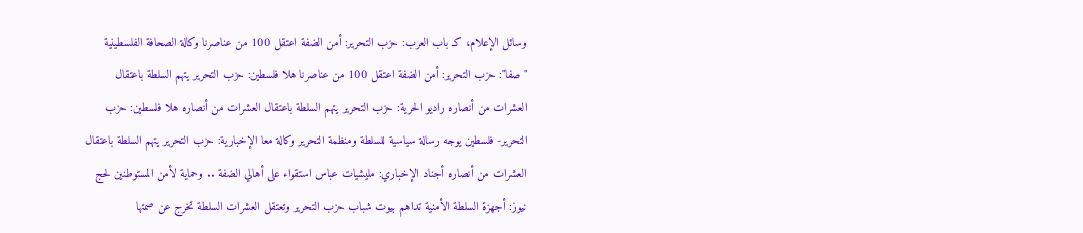وسائل الإعلام، كـ باب العرب: حزب التحرير: أمن الضفة اعتقل 100 من عناصرنا وكالة الصحافة الفلسطينية "صفا": حزب التحرير: أمن الضفة اعتقل 100 من عناصرنا هلا فلسطين: حزب التحرير يتهم السلطة باعتقال العشرات من أنصاره راديو الحرية: حزب التحرير يتهم السلطة باعتقال العشرات من أنصاره هلا فلسطين: حزب التحرير- فلسطين يوجه رسالة سياسية للسلطة ومنظمة التحرير وكالة معا الإخبارية: حزب التحرير يتهم السلطة باعتقال العشرات من أنصاره أجناد الإخباري: مليشيات عباس استقواء على أهالي الضفة .. وحماية لأمن المستوطنين لحج نيوز: أجهزة السلطة الأمنية تداهم بيوت شباب حزب التحرير وتعتقل العشرات السلطة تخرج عن صمتها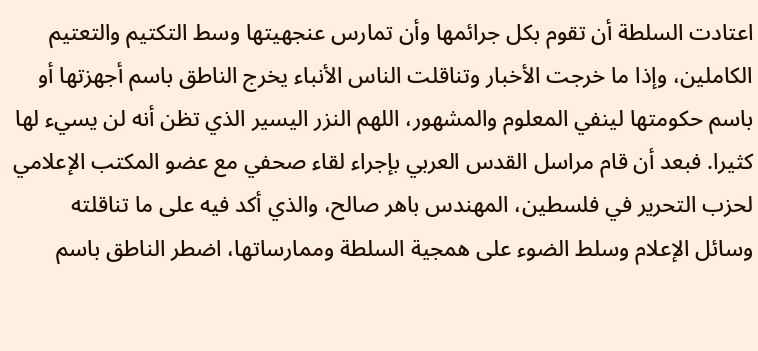اعتادت السلطة أن تقوم بكل جرائمها وأن تمارس عنجهيتها وسط التكتيم والتعتيم الكاملين، وإذا ما خرجت الأخبار وتناقلت الناس الأنباء يخرج الناطق باسم أجهزتها أو باسم حكومتها لينفي المعلوم والمشهور، اللهم النزر اليسير الذي تظن أنه لن يسيء لها كثيرا. فبعد أن قام مراسل القدس العربي بإجراء لقاء صحفي مع عضو المكتب الإعلامي لحزب التحرير في فلسطين، المهندس باهر صالح، والذي أكد فيه على ما تناقلته وسائل الإعلام وسلط الضوء على همجية السلطة وممارساتها، اضطر الناطق باسم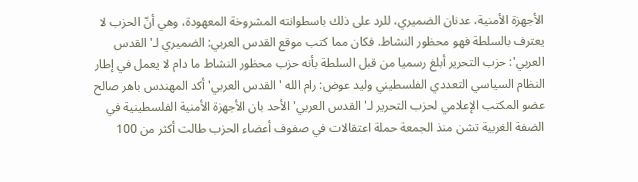الأجهزة الأمنية، عدنان الضميري، للرد على ذلك باسطوانته المشروخة المعهودة، وهي أنّ الحزب لا يعترف بالسلطة فهو محظور النشاط. فكان مما كتب موقع القدس العربي: الضميري لـ'القدس العربي': حزب التحرير أبلغ رسميا من قبل السلطة بأنه حزب محظور النشاط ما دام لا يعمل في إطار النظام السياسي التعددي الفلسطيني وليد عوض: رام الله 'القدس العربي' أكد المهندس باهر صالح عضو المكتب الإعلامي لحزب التحرير لـ'القدس العربي' الأحد بان الأجهزة الأمنية الفلسطينية في الضفة الغربية تشن منذ الجمعة حملة اعتقالات في صفوف أعضاء الحزب طالت أكثر من 100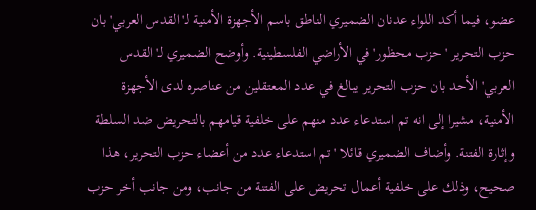عضو، فيما أكد اللواء عدنان الضميري الناطق باسم الأجهزة الأمنية لـ'القدس العربي' بان حزب التحرير 'حزب محظور' في الأراضي الفلسطينية. وأوضح الضميري لـ'القدس العربي' الأحد بان حزب التحرير يبالغ في عدد المعتقلين من عناصره لدى الأجهزة الأمنية، مشيرا إلى انه تم استدعاء عدد منهم على خلفية قيامهم بالتحريض ضد السلطة وإثارة الفتنة. وأضاف الضميري قائلا 'تم استدعاء عدد من أعضاء حزب التحرير، هذا صحيح، وذلك على خلفية أعمال تحريض على الفتنة من جانب، ومن جانب أخر حزب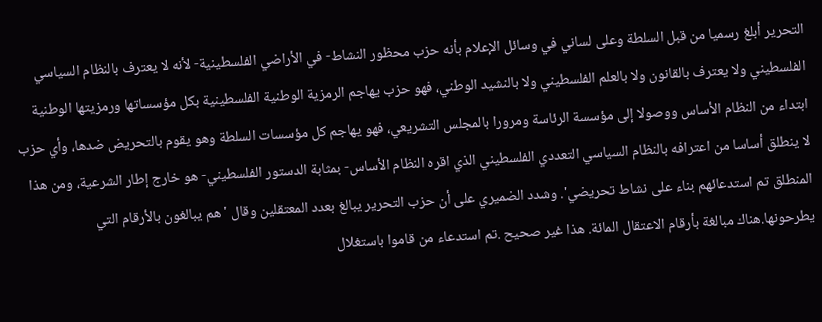التحرير أبلغ رسميا من قبل السلطة وعلى لساني في وسائل الإعلام بأنه حزب محظور النشاط- في الأراضي الفلسطينية- لأنه لا يعترف بالنظام السياسي الفلسطيني ولا يعترف بالقانون ولا بالعلم الفلسطيني ولا بالنشيد الوطني، فهو حزب يهاجم الرمزية الوطنية الفلسطينية بكل مؤسساتها ورمزيتها الوطنية ابتداء من النظام الأساس ووصولا إلى مؤسسة الرئاسة ومرورا بالمجلس التشريعي، فهو يهاجم كل مؤسسات السلطة وهو يقوم بالتحريض ضدها، وأي حزب لا ينطلق أساسا من اعترافه بالنظام السياسي التعددي الفلسطيني الذي اقره النظام الأساس- بمثابة الدستور الفلسطيني- هو خارج إطار الشرعية، ومن هذا المنطلق تم استدعائهم بناء على نشاط تحريضي'. وشدد الضميري على أن حزب التحرير يبالغ بعدد المعتقلين وقال 'هم يبالغون بالأرقام التي يطرحونها.هناك مبالغة بأرقام الاعتقال المائة. هذا غير صحيح .تم استدعاء من قاموا باستغلال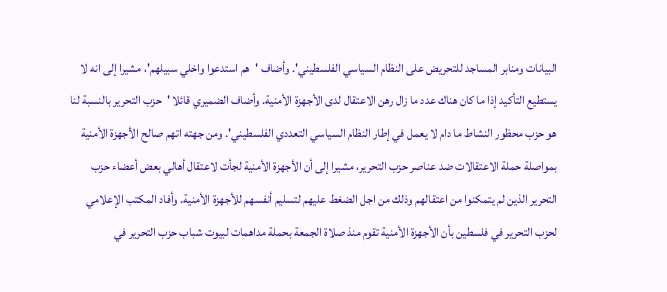البيانات ومنابر المساجد للتحريض على النظام السياسي الفلسطيني'. وأضاف 'هم استدعوا واخلي سبيلهم'، مشيرا إلى انه لا يستطيع التأكيد إذا ما كان هناك عدد ما زال رهن الاعتقال لدى الأجهزة الأمنية. وأضاف الضميري قائلا 'حزب التحرير بالنسبة لنا هو حزب محظور النشاط ما دام لا يعمل في إطار النظام السياسي التعددي الفلسطيني'. ومن جهته اتهم صالح الأجهزة الأمنية بمواصلة حملة الاعتقالات ضد عناصر حزب التحرير، مشيرا إلى أن الأجهزة الأمنية لجأت لاعتقال أهالي بعض أعضاء حزب التحرير الذين لم يتمكنوا من اعتقالهم وذلك من اجل الضغط عليهم لتسليم أنفسهم للأجهزة الأمنية. وأفاد المكتب الإعلامي لحزب التحرير في فلسطين بأن الأجهزة الأمنية تقوم منذ صلاة الجمعة بحملة مداهمات لبيوت شباب حزب التحرير في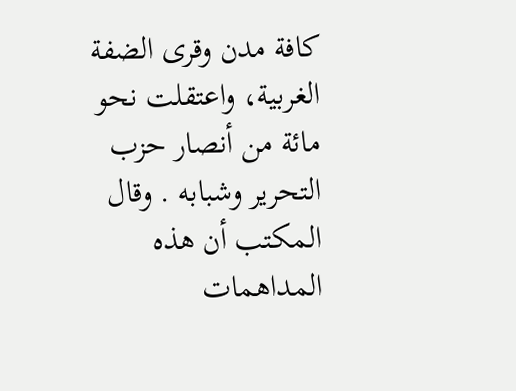كافة مدن وقرى الضفة الغربية، واعتقلت نحو مائة من أنصار حزب التحرير وشبابه . وقال المكتب أن هذه المداهمات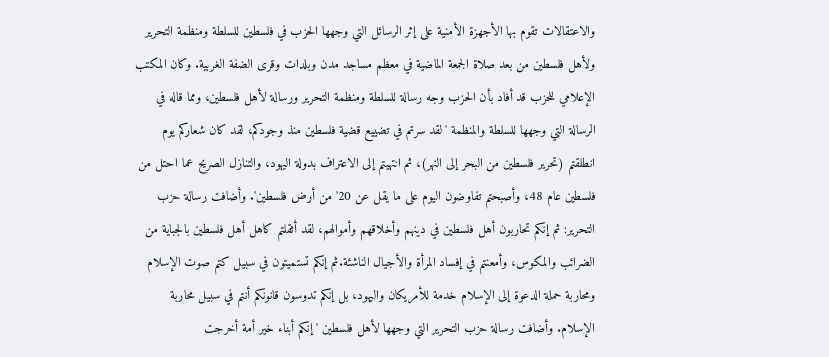والاعتقالات تقوم بها الأجهزة الأمنية على إثر الرسائل التي وجهها الحزب في فلسطين للسلطة ومنظمة التحرير ولأهل فلسطين من بعد صلاة الجمعة الماضية في معظم مساجد مدن وبلدات وقرى الضفة الغربية. وكان المكتب الإعلامي للحزب قد أفاد بأن الحزب وجه رسالة للسلطة ومنظمة التحرير ورسالة لأهل فلسطين، ومما قاله في الرسالة التي وجهها للسلطة والمنظمة 'لقد سرتم في تضييع قضية فلسطين منذ وجودكم، لقد كان شعاركم يوم انطلقتم (تحرير فلسطين من البحر إلى النهر)، ثم انتهيتم إلى الاعتراف بدولة اليهود، والتنازل الصريح عما احتل من فلسطين عام 48، وأصبحتم تفاوضون اليوم على ما يقل عن 20' من أرض فلسطين'. وأضافت رسالة حزب التحرير: ثم إنكم تحاربون أهل فلسطين في دينهم وأخلاقهم وأموالهم، لقد أثقلتم كاهل أهل فلسطين بالجباية من الضرائب والمكوس، وأمعنتم في إفساد المرأة والأجيال الناشئة.ثم إنكم تستميتون في سبيل كتم صوت الإسلام ومحاربة حملة الدعوة إلى الإسلام خدمة للأمريكان واليهود، بل إنكم تدوسون قانونكم أنتم في سبيل محاربة الإسلام. وأضافت رسالة حزب التحرير التي وجهها لأهل فلسطين 'إنكم أبناء خير أمة أخرجت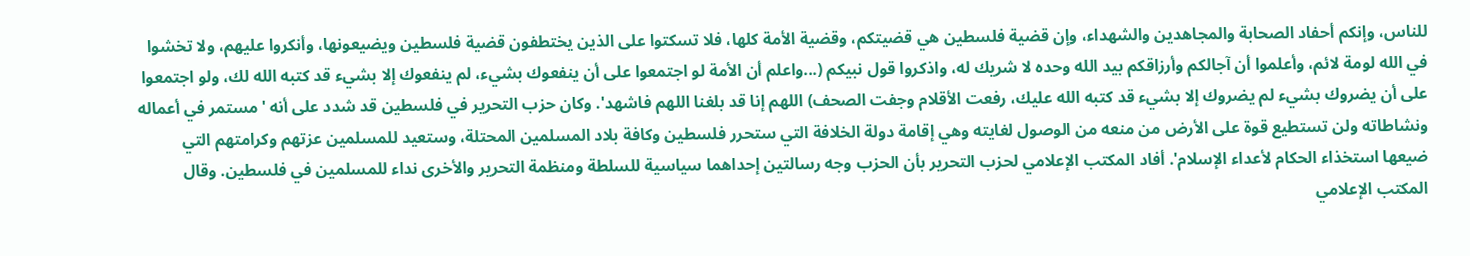للناس، وإنكم أحفاد الصحابة والمجاهدين والشهداء، وإن قضية فلسطين هي قضيتكم، وقضية الأمة كلها، فلا تسكتوا على الذين يختطفون قضية فلسطين ويضيعونها، وأنكروا عليهم، ولا تخشوا في الله لومة لائم، وأعلموا أن آجالكم وأرزاقكم بيد الله وحده لا شريك له، واذكروا قول نبيكم (...واعلم أن الأمة لو اجتمعوا على أن ينفعوك بشيء، لم ينفعوك إلا بشيء قد كتبه الله لك، ولو اجتمعوا على أن يضروك بشيء لم يضروك إلا بشيء قد كتبه الله عليك، رفعت الأقلام وجفت الصحف) اللهم إنا قد بلغنا اللهم فاشهد'. وكان حزب التحرير في فلسطين قد شدد على أنه 'مستمر في أعماله ونشاطاته ولن تستطيع قوة على الأرض من منعه من الوصول لغايته وهي إقامة دولة الخلافة التي ستحرر فلسطين وكافة بلاد المسلمين المحتلة، وستعيد للمسلمين عزتهم وكرامتهم التي ضيعها استخذاء الحكام لأعداء الإسلام'. أفاد المكتب الإعلامي لحزب التحرير بأن الحزب وجه رسالتين إحداهما سياسية للسلطة ومنظمة التحرير والأخرى نداء للمسلمين في فلسطين. وقال المكتب الإعلامي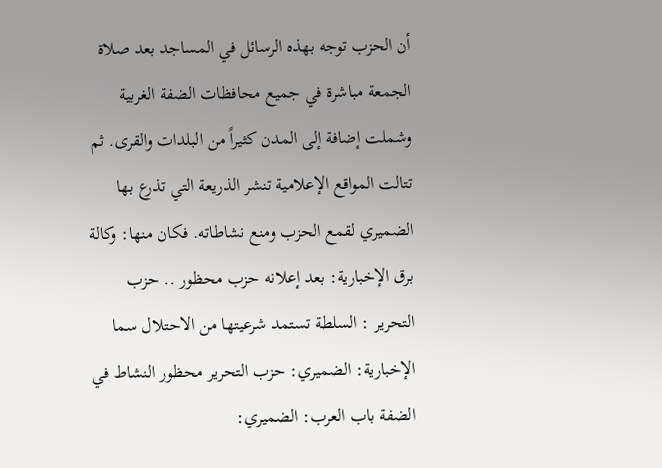أن الحزب توجه بهذه الرسائل في المساجد بعد صلاة الجمعة مباشرة في جميع محافظات الضفة الغربية وشملت إضافة إلى المدن كثيراً من البلدات والقرى. ثم تتالت المواقع الإعلامية تنشر الذريعة التي تذرع بها الضميري لقمع الحزب ومنع نشاطاته. فكان منها: وكالة برق الإخبارية: بعد إعلانه حزب محظور .. حزب التحرير : السلطة تستمد شرعيتها من الاحتلال سما الإخبارية: الضميري: حزب التحرير محظور النشاط في الضفة باب العرب: الضميري: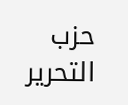حزب التحرير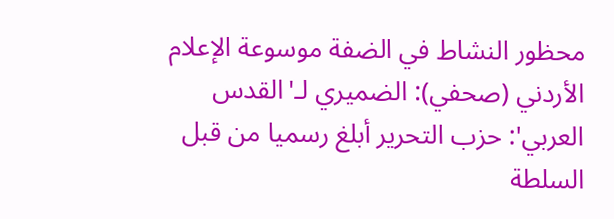محظور النشاط في الضفة موسوعة الإعلام الأردني (صحفي): الضميري لـ'القدس العربي': حزب التحرير أبلغ رسميا من قبل السلطة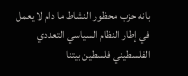بانه حزب محظور النشاط ما دام لا يعمل في إطار النظام السياسي التعددي الفلسطيني فلسطين بيتنا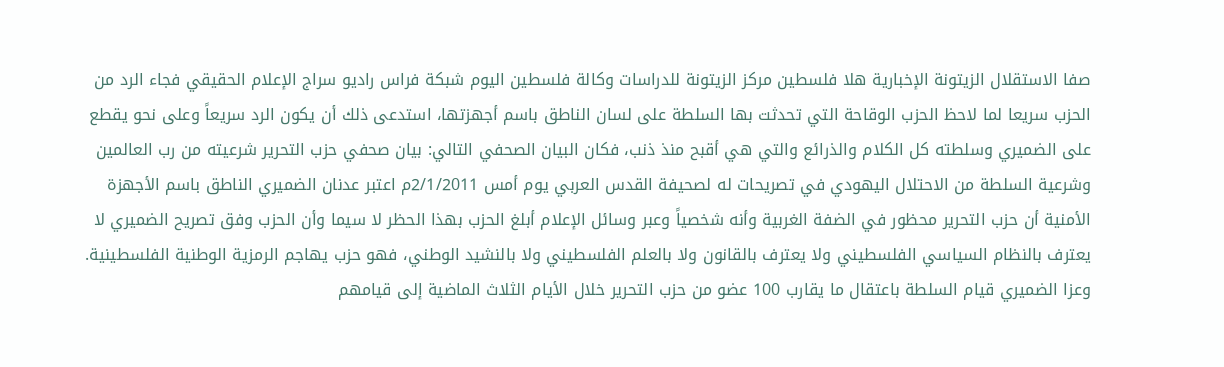صفا الاستقلال الزيتونة الإخبارية هلا فلسطين مركز الزيتونة للدراسات وكالة فلسطين اليوم شبكة فراس راديو سراج الإعلام الحقيقي فجاء الرد من الحزب سريعا لما لاحظ الحزب الوقاحة التي تحدثت بها السلطة على لسان الناطق باسم أجهزتها، استدعى ذلك أن يكون الرد سريعاً وعلى نحو يقطع على الضميري وسلطته كل الكلام والذرائع والتي هي أقبح منذ ذنب، فكان البيان الصحفي التالي: بيان صحفي حزب التحرير شرعيته من رب العالمين وشرعية السلطة من الاحتلال اليهودي في تصريحات له لصحيفة القدس العربي يوم أمس 2/1/2011م اعتبر عدنان الضميري الناطق باسم الأجهزة الأمنية أن حزب التحرير محظور في الضفة الغربية وأنه شخصياً وعبر وسائل الإعلام أبلغ الحزب بهذا الحظر لا سيما وأن الحزب وفق تصريح الضميري لا يعترف بالنظام السياسي الفلسطيني ولا يعترف بالقانون ولا بالعلم الفلسطيني ولا بالنشيد الوطني، فهو حزب يهاجم الرمزية الوطنية الفلسطينية. وعزا الضميري قيام السلطة باعتقال ما يقارب 100 عضو من حزب التحرير خلال الأيام الثلاث الماضية إلى قيامهم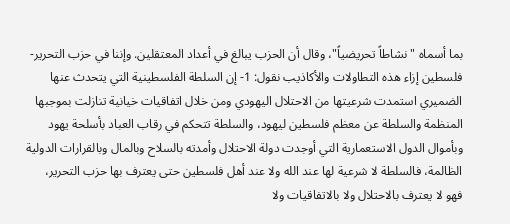بما أسماه "نشاطاً تحريضياً"، وقال أن الحزب يبالغ في أعداد المعتقلين. وإننا في حزب التحرير- فلسطين إزاء هذه التطاولات والأكاذيب نقول: 1- إن السلطة الفلسطينية التي يتحدث عنها الضميري استمدت شرعيتها من الاحتلال اليهودي ومن خلال اتفاقيات خيانية تنازلت بموجبها المنظمة والسلطة عن معظم فلسطين ليهود، والسلطة تتحكم في رقاب العباد بأسلحة يهود وبأموال الدول الاستعمارية التي أوجدت دولة الاحتلال وأمدته بالسلاح وبالمال وبالقرارات الدولية الظالمة، فالسلطة لا شرعية لها عند الله ولا عند أهل فلسطين حتى يعترف بها حزب التحرير، فهو لا يعترف بالاحتلال ولا بالاتفاقيات ولا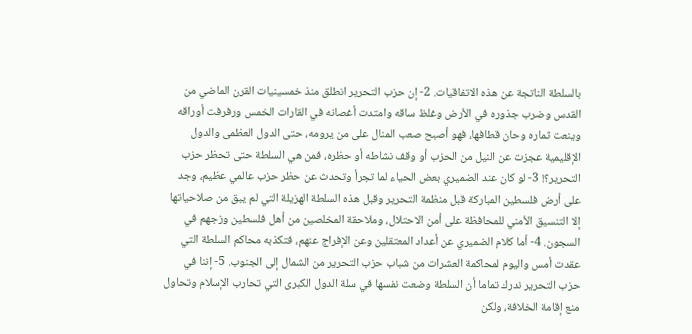بالسلطة الناتجة عن هذه الاتفاقيات. 2- إن حزب التحرير انطلق منذ خمسينيات القرن الماضي من القدس وضرب جذوره في الأرض وغلظ ساقه وامتدت أغصانه في القارات الخمس ورفرفت أوراقه وينعت ثماره وحان قطافها، فهو أصبح صعب المنال على من يرومه، حتى الدول العظمى والدول الإقليمية عجزت عن النيل من الحزب أو وقف نشاطه أو حظره، فمن هي السلطة حتى تحظر حزب التحرير؟! 3- لو كان عند الضميري بعض الحياء لما تجرأ وتحدث عن حظر حزب عالمي عظيم، وجد على أرض فلسطين المباركة قبل منظمة التحرير وقبل هذه السلطة الهزيلة التي لم يبق من صلاحياتها إلا التنسيق الأمني للمحافظة على أمن الاحتلال، وملاحقة المخلصين من أهل فلسطين وزجهم في السجون. 4- أما كلام الضميري عن أعداد المعتقلين وعن الإفراج عنهم، فتكذبه محاكم السلطة التي عقدت أمس واليوم لمحاكمة العشرات من شباب حزب التحرير من الشمال إلى الجنوب. 5- إننا في حزب التحرير ندرك تماما أن السلطة وضعت نفسها في سلة الدول الكبرى التي تحارب الإسلام وتحاول منع إقامة الخلافة، ولكن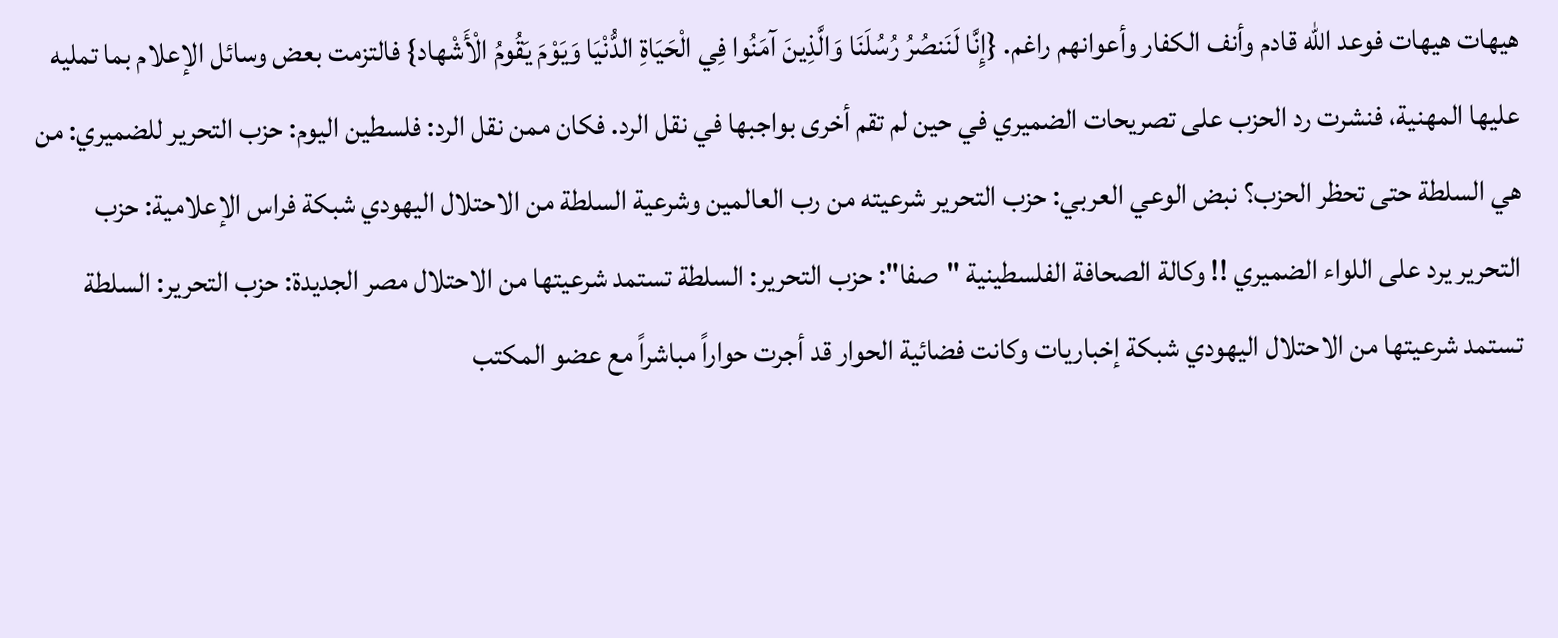هيهات هيهات فوعد الله قادم وأنف الكفار وأعوانهم راغم. {إِنَّا لَنَنصُرُ رُسُلَنَا وَالَّذِينَ آمَنُوا فِي الْحَيَاةِ الدُّنْيَا وَيَوْمَ يَقُومُ الْأَشْهاد} فالتزمت بعض وسائل الإعلام بما تمليه عليها المهنية، فنشرت رد الحزب على تصريحات الضميري في حين لم تقم أخرى بواجبها في نقل الرد. فكان ممن نقل الرد: فلسطين اليوم: حزب التحرير للضميري: من هي السلطة حتى تحظر الحزب؟ نبض الوعي العربي: حزب التحرير شرعيته من رب العالمين وشرعية السلطة من الاحتلال اليهودي شبكة فراس الإعلامية: حزب التحرير يرد على اللواء الضميري !! وكالة الصحافة الفلسطينية "صفا": حزب التحرير: السلطة تستمد شرعيتها من الاحتلال مصر الجديدة: حزب التحرير: السلطة تستمد شرعيتها من الاحتلال اليهودي شبكة إخباريات وكانت فضائية الحوار قد أجرت حواراً مباشراً مع عضو المكتب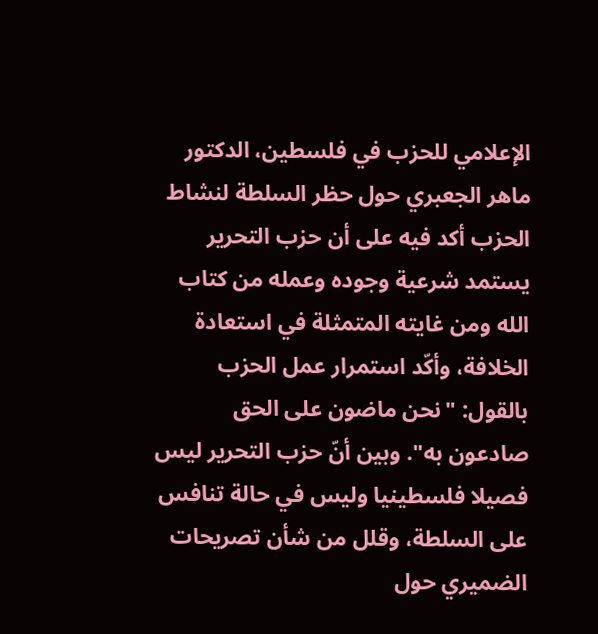الإعلامي للحزب في فلسطين، الدكتور ماهر الجعبري حول حظر السلطة لنشاط الحزب أكد فيه على أن حزب التحرير يستمد شرعية وجوده وعمله من كتاب الله ومن غايته المتمثلة في استعادة الخلافة، وأكّد استمرار عمل الحزب بالقول: "نحن ماضون على الحق صادعون به". وبين أنّ حزب التحرير ليس فصيلا فلسطينيا وليس في حالة تنافس على السلطة، وقلل من شأن تصريحات الضميري حول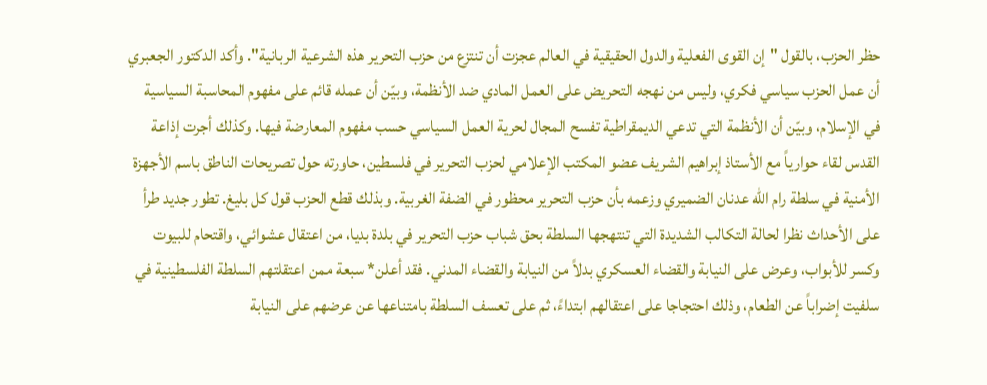حظر الحزب، بالقول "إن القوى الفعلية والدول الحقيقية في العالم عجزت أن تنتزع من حزب التحرير هذه الشرعية الربانية". وأكد الدكتور الجعبري أن عمل الحزب سياسي فكري، وليس من نهجه التحريض على العمل المادي ضد الأنظمة، وبيّن أن عمله قائم على مفهوم المحاسبة السياسية في الإسلام، وبيّن أن الأنظمة التي تدعي الديمقراطية تفسح المجال لحرية العمل السياسي حسب مفهوم المعارضة فيها. وكذلك أجرت إذاعة القدس لقاء حوارياً مع الأستاذ إبراهيم الشريف عضو المكتب الإعلامي لحزب التحرير في فلسطين، حاورته حول تصريحات الناطق باسم الأجهزة الأمنية في سلطة رام الله عدنان الضميري وزعمه بأن حزب التحرير محظور في الضفة الغربية. وبذلك قطع الحزب قول كل بليغ. تطور جديد طرأ على الأحداث نظرا لحالة التكالب الشديدة التي تنتهجها السلطة بحق شباب حزب التحرير في بلدة بديا، من اعتقال عشوائي، واقتحام للبيوت وكسر للأبواب، وعرض على النيابة والقضاء العسكري بدلاً من النيابة والقضاء المدني. فقد أعلن* سبعة ممن اعتقلتهم السلطة الفلسطينية في سلفيت إضراباً عن الطعام، وذلك احتجاجا على اعتقالهم ابتداءً، ثم على تعسف السلطة بامتناعها عن عرضهم على النيابة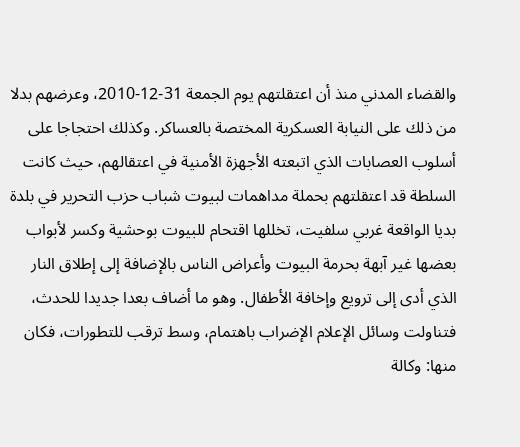والقضاء المدني منذ أن اعتقلتهم يوم الجمعة 31-12-2010، وعرضهم بدلا من ذلك على النيابة العسكرية المختصة بالعساكر. وكذلك احتجاجا على أسلوب العصابات الذي اتبعته الأجهزة الأمنية في اعتقالهم، حيث كانت السلطة قد اعتقلتهم بحملة مداهمات لبيوت شباب حزب التحرير في بلدة بديا الواقعة غربي سلفيت، تخللها اقتحام للبيوت بوحشية وكسر لأبواب بعضها غير آبهة بحرمة البيوت وأعراض الناس بالإضافة إلى إطلاق النار الذي أدى إلى ترويع وإخافة الأطفال. وهو ما أضاف بعدا جديدا للحدث، فتناولت وسائل الإعلام الإضراب باهتمام، وسط ترقب للتطورات، فكان منها: وكالة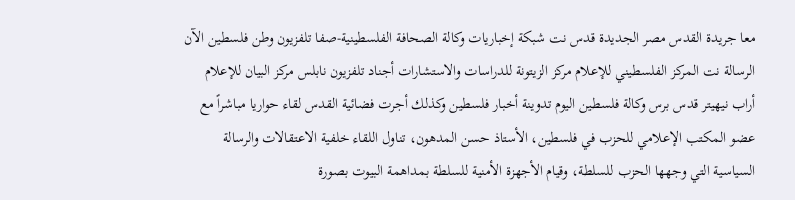معا جريدة القدس مصر الجديدة قدس نت شبكة إخباريات وكالة الصحافة الفلسطينية-صفا تلفزيون وطن فلسطين الآن الرسالة نت المركز الفلسطيني للإعلام مركز الزيتونة للدراسات والاستشارات أجناد تلفزيون نابلس مركز البيان للإعلام أراب نيهيتر قدس برس وكالة فلسطين اليوم تدوينة أخبار فلسطين وكذلك أجرت فضائية القدس لقاء حواريا مباشراً مع عضو المكتب الإعلامي للحزب في فلسطين، الأستاذ حسن المدهون، تناول اللقاء خلفية الاعتقالات والرسالة السياسية التي وجهها الحزب للسلطة، وقيام الأجهزة الأمنية للسلطة بمداهمة البيوت بصورة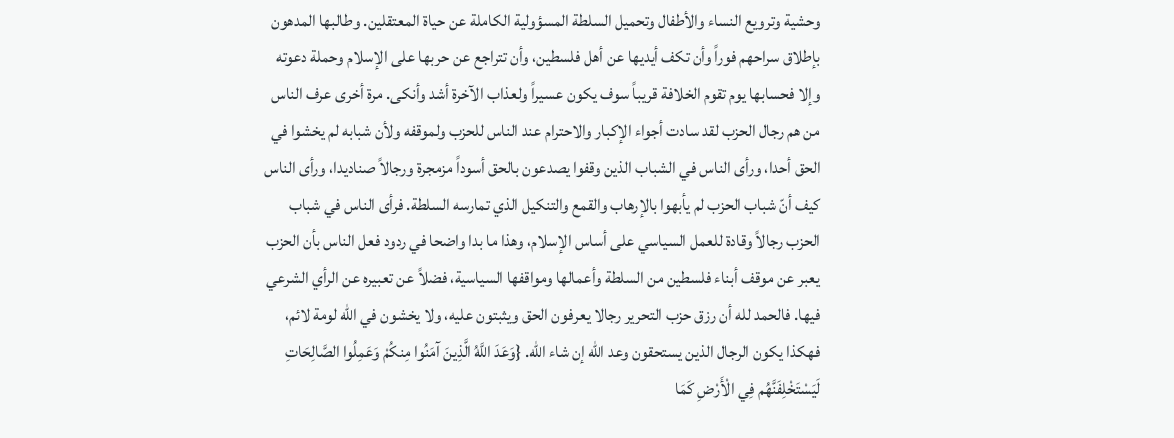وحشية وترويع النساء والأطفال وتحميل السلطة المسؤولية الكاملة عن حياة المعتقلين. وطالبها المدهون بإطلاق سراحهم فوراً وأن تكف أيديها عن أهل فلسطين، وأن تتراجع عن حربها على الإسلام وحملة دعوته وإلا فحسابها يوم تقوم الخلافة قريباً سوف يكون عسيراً ولعذاب الآخرة أشد وأنكى. مرة أخرى عرف الناس من هم رجال الحزب لقد سادت أجواء الإكبار والاحترام عند الناس للحزب ولموقفه ولأن شبابه لم يخشوا في الحق أحدا، ورأى الناس في الشباب الذين وقفوا يصدعون بالحق أسوداً مزمجرة ورجالاً صناديدا، ورأى الناس كيف أنّ شباب الحزب لم يأبهوا بالإرهاب والقمع والتنكيل الذي تمارسه السلطة. فرأى الناس في شباب الحزب رجالاً وقادة للعمل السياسي على أساس الإسلام، وهذا ما بدا واضحا في ردود فعل الناس بأن الحزب يعبر عن موقف أبناء فلسطين من السلطة وأعمالها ومواقفها السياسية، فضلاً عن تعبيره عن الرأي الشرعي فيها. فالحمد لله أن رزق حزب التحرير رجالا يعرفون الحق ويثبتون عليه، ولا يخشون في الله لومة لائم، فهكذا يكون الرجال الذين يستحقون وعد الله إن شاء الله. {وَعَدَ اللَّهُ الَّذِينَ آمَنُوا مِنكُمْ وَعَمِلُوا الصَّالِحَاتِ لَيَسْتَخْلِفَنَّهُم فِي الْأَرْضِ كَمَا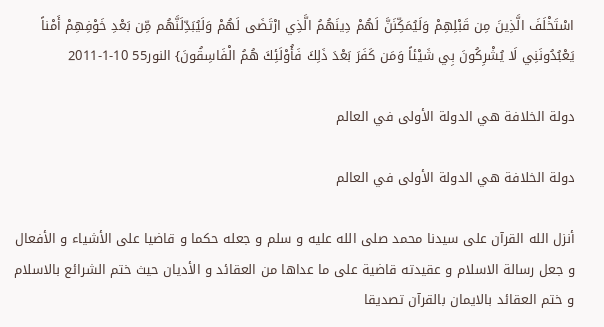اسْتَخْلَفَ الَّذِينَ مِن قَبْلِهِمْ وَلَيُمَكِّنَنَّ لَهُمْ دِينَهُمُ الَّذِي ارْتَضَى لَهُمْ وَلَيُبَدِّلَنَّهُم مِّن بَعْدِ خَوْفِهِمْ أَمْناً يَعْبُدُونَنِي لَا يُشْرِكُونَ بِي شَيْئاً وَمَن كَفَرَ بَعْدَ ذَلِكَ فَأُوْلَئِكَ هُمُ الْفَاسِقُونَ} النور55 10-1-2011

دولة الخلافة هي الدولة الأولى في العالم

دولة الخلافة هي الدولة الأولى في العالم

أنزل الله القرآن على سيدنا محمد صلى الله عليه و سلم و جعله حكما و قاضيا على الأشياء و الأفعال و جعل رسالة الاسلام و عقيدته قاضية على ما عداها من العقائد و الأديان حيث ختم الشرائع بالاسلام و ختم العقائد بالايمان بالقرآن تصديقا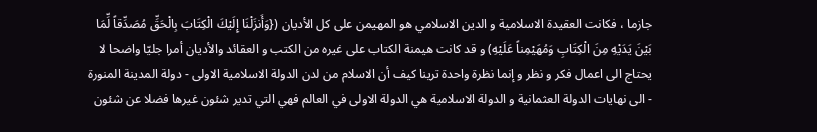جازما ، فكانت العقيدة الاسلامية و الدين الاسلامي هو المهيمن على كل الأديان ({وَأَنزَلْنَا إِلَيْكَ الْكِتَابَ بِالْحَقِّ مُصَدِّقاً لِّمَا بَيْنَ يَدَيْهِ مِنَ الْكِتَابِ وَمُهَيْمِناً عَلَيْهِ) و قد كانت هيمنة الكتاب على غيره من الكتب و العقائد والأديان أمرا جليّا واضحا لا يحتاج الى اعمال فكر و نظر و إنما نظرة واحدة ترينا كيف أن الاسلام من لدن الدولة الاسلامية الاولى - دولة المدينة المنورة - الى نهايات الدولة العثمانية و الدولة الاسلامية هي الدولة الاولى في العالم فهي التي تدير شئون غيرها فضلا عن شئون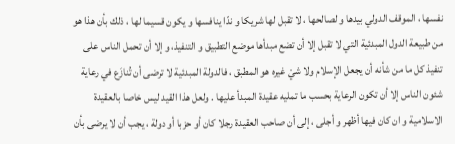نفسها ، الموقف الدولي بيدها و لصالحها ، لا تقبل لها شريكا و ندّا ينافسها و يكون قسيما لها ، ذلك بأن هذا هو من طبيعة الدول المبدئية التي لا تقبل إلا أن تضع مبدأها موضع التطبيق و التنفيذ، و إلا أن تحمل الناس على تنفيذ كل ما من شأنه أن يجعل الإسلام ولا شيْ غيره هو المطبق ، فالدولة المبدئية لا ترضى أن تُنازَع في رعاية شئون الناس إلا أن تكون الرعاية بحسب ما تمليه عقيدة المبدأ عليها . ولعل هذا القيد ليس خاصا بالعقيدة الاسلامية و ان كان فيها أظهر و أجلى ، إلى أن صاحب العقيدة رجلا كان أو حزبا أو دولة ، يجب أن لا يرضى بأن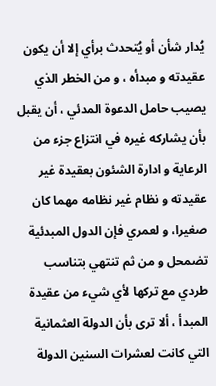يُدار شأن أو يُتحدث برأي إلا أن يكون عقيدته و مبدأه ، و من الخطر الذي يصيب حامل الدعوة المدئي ، أن يقبل بأن يشاركه غيره في انتزاع جزء من الرعاية و ادارة الشئون بعقيدة غير عقيدته و نظام غير نظامه مهما كان صغيرا، و لعمري فإن الدول المبدئية تضمحل و من ثم تنتهي بتناسب طردي مع تركها لأي شيء من عقيدة المبدأ ، ألا ترى بأن الدولة العثمانية التي كانت لعشرات السنين الدولة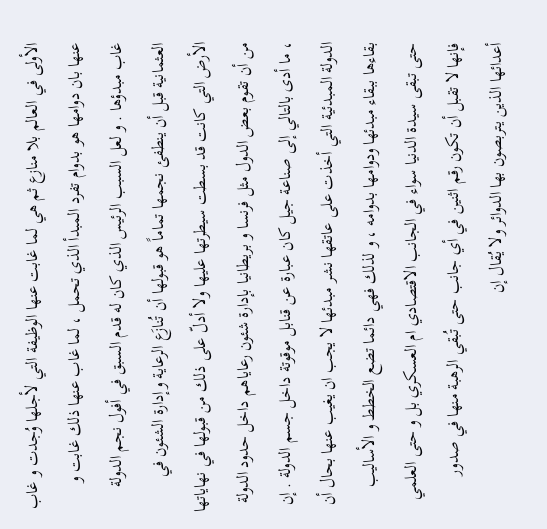الأولى في العالم بلا منازع ثم هي لما غابت عنها الوظيفة التي لأجلها وُجدت و غاب عنها بان دوامها هو بدوام تفرد المبدأ الذي تحمل ، لما غاب عنها ذلك غابت و غاب مبدؤها . و لعل السبب الرئيس الذي كان له قدم السبق في أفول نجم الدولة العثمانية قبل أن ينطفئ نجمها تماماً هو قبولها أن تُنازَع الرعاية وإدارة الشئون في الأرض التي كانت قد بسطت سيطرتها عليها ولا أدلّ على ذلك من قبولها في نهاياتها من أن تقوم بعض الدول مثل فرنسا و بريطانيا بإدارة شئون رعاياهم داخل حدود الدولة ، ما أدى بالتالي إلى صناعة جيل كان عبارة عن قنابل موقوتة داخل جسم الدولة . إن الدولة المبدئية التي أخذت على عاتقها نشر مبدئها لا يجب ان يغيب عنها بحال أن بقاءها ببقاء مبدئها ودوامها بدوامه ، و لذلك فهي دائما تضع الخطط و الأساليب حتى تبقى سيدة الدنيا سواء في الجانب الاقتصادي ام العسكري بل و حتى العلمي فإنها لا تقبل أن تكون رقم اثنين في أي جانب حتى تُبقي الرهبة منها في صدور أعدائها الذين يتربصون بها الدوائر ولا يُقال إن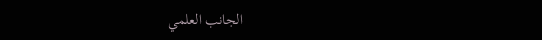الجانب العلمي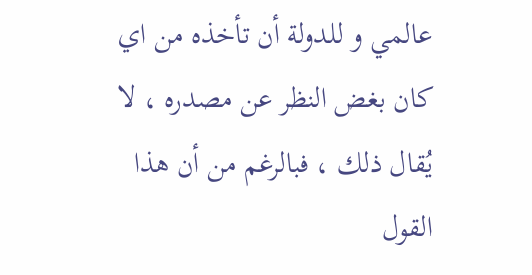عالمي و للدولة أن تأخذه من اي كان بغض النظر عن مصدره ، لا يُقال ذلك ، فبالرغم من أن هذا القول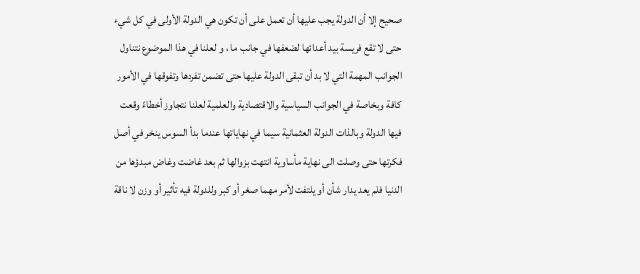صحيح إلا أن الدولة يجب عليها أن تعمل على أن تكون هي الدولة الأولى في كل شيء حتى لا تقع فريسة بيد أعدائها لضعفها في جانب ما ، و لعلنا في هذا الموضوع نتناول الجوانب المهمة التي لا بد أن تبقى الدولة عليها حتى تضمن تفردها وتفوقها في الأمور كافة وبخاصة في الجوانب السياسية والاقتصادية والعلمية لعلنا نتجاوز أخطاءً وقعت فيها الدولة وبالذات الدولة العثمانية سيما في نهاياتها عندما بدأ السوس ينخر في أصل فكرتها حتى وصلت الى نهاية مأساوية انتهت بزوالها ثم بعد غاضت وغاض مبدؤها من الدنيا فلم يعد يدار شأن أو يلتفت لأمر مهما صغر أو كبر وللدولة فيه تأثير أو وزن لا ناقة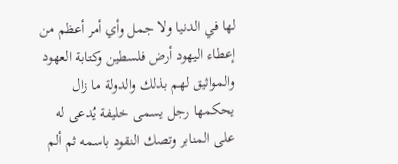لها في الدنيا ولا جمل وأي أمر أعظم من إعطاء اليهود أرض فلسطين وكتابة العهود والمواثيق لهم بذلك والدولة ما زال يحكمها رجل يسمى خليفة يُدعى له على المنابر وتصك النقود باسمه ثم ألم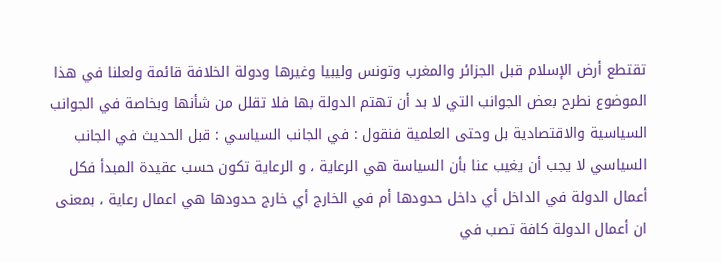تقتطع أرض الإسلام قبل الجزائر والمغرب وتونس وليبيا وغيرها ودولة الخلافة قائمة ولعلنا في هذا الموضوع نطرح بعض الجوانب التي لا بد أن تهتم الدولة بها فلا تقلل من شأنها وبخاصة في الجوانب السياسية والاقتصادية بل وحتى العلمية فنقول : في الجانب السياسي : قبل الحديث في الجانب السياسي لا يجب أن يغيب عنا بأن السياسة هي الرعاية ، و الرعاية تكون حسب عقيدة المبدأ فكل أعمال الدولة في الداخل أي داخل حدودها أم في الخارج أي خارج حدودها هي اعمال رعاية ، بمعنى ان أعمال الدولة كافة تصب في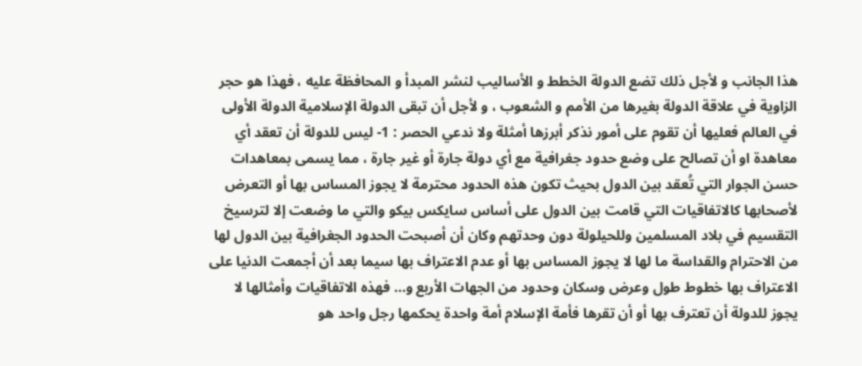هذا الجانب و لأجل ذلك تضع الدولة الخطط و الأساليب لنشر المبدأ و المحافظة عليه ، فهذا هو حجر الزاوية في علاقة الدولة بغيرها من الأمم و الشعوب ، و لأجل أن تبقى الدولة الإسلامية الدولة الأولى في العالم فعليها أن تقوم على أمور نذكر أبرزها أمثلة ولا ندعي الحصر : 1- ليس للدولة أن تعقد أي معاهدة او أن تصالح على وضع حدود جغرافية مع أي دولة جارة أو غير جارة ، مما يسمى بمعاهدات حسن الجوار التي تُعقد بين الدول بحيث تكون هذه الحدود محترمة لا يجوز المساس بها أو التعرض لأصحابها كالاتفاقيات التي قامت بين الدول على أساس سايكس بيكو والتي ما وضعت إلا لترسيخ التقسيم في بلاد المسلمين وللحيلولة دون وحدتهم وكان أن أصبحت الحدود الجغرافية بين الدول لها من الاحترام والقداسة ما لها لا يجوز المساس بها أو عدم الاعتراف بها سيما بعد أن أجمعت الدنيا على الاعتراف بها خطوط طول وعرض وسكان وحدود من الجهات الأربع و... فهذه الاتفاقيات وأمثالها لا يجوز للدولة أن تعترف بها أو أن تقرها فأمة الإسلام أمة واحدة يحكمها رجل واحد هو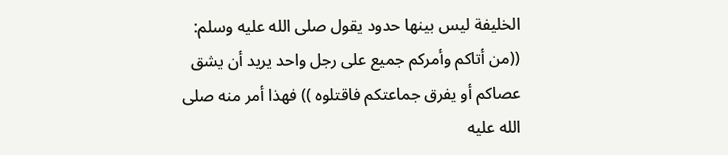الخليفة ليس بينها حدود يقول صلى الله عليه وسلم: ((من أتاكم وأمركم جميع على رجل واحد يريد أن يشق عصاكم أو يفرق جماعتكم فاقتلوه )) فهذا أمر منه صلى الله عليه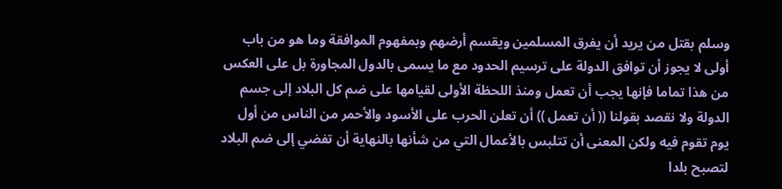وسلم بقتل من يريد أن يفرق المسلمين ويقسم أرضهم وبمفهوم الموافقة وما هو من باب أولى لا يجوز أن توافق الدولة على ترسيم الحدود مع ما يسمى بالدول المجاورة بل على العكس من هذا تماما فإنها يجب أن تعمل ومنذ اللحظة الأولى لقيامها على ضم كل البلاد إلى جسم الدولة ولا نقصد بقولنا (( أن تعمل )) أن تعلن الحرب على الأسود والأحمر من الناس من أول يوم تقوم فيه ولكن المعنى أن تتلبس بالأعمال التي من شأنها بالنهاية أن تفضي إلى ضم البلاد لتصبح بلدا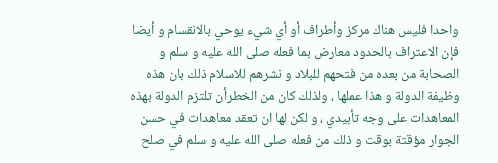واحدا فليس هناك مركز وأطراف أو أي شيء يوحي بالانقسام و أيضا فإن الاعتراف بالحدود معارض بما فعله صلى الله عليه و سلم و الصحابة من بعده من فتحهم للبلاد و نشرهم للاسلام ذلك بان هذه وظيفة الدولة و هذا عملها ، ولذلك كان من الخطرأن تلتزم الدولة بهذه المعاهدات على وجه تأبيدي ، و لكن لها ان تعقد معاهدات في حسن الجوار مؤقتة بوقت و ذلك من فعله صلى الله عليه و سلم في صلح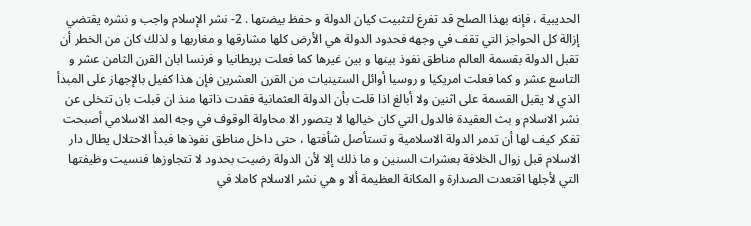الحديبية ، فإنه بهذا الصلح قد تفرغ لتثبيت كيان الدولة و حفظ بيضتها . 2- نشر الإسلام واجب و نشره يقتضي إزالة كل الحواجز التي تقف في وجهه فحدود الدولة هي الأرض كلها مشارقها و مغاربها و لذلك كان من الخطر أن تقبل الدولة بقسمة العالم مناطق نفوذ بينها و بين غيرها كما فعلت بريطانيا و فرنسا ابان القرن الثامن عشر و التاسع عشر و كما فعلت امريكيا و روسيا أوائل الستينيات من القرن العشرين فإن هذا كفيل بالإجهاز على المبدأ الذي لا يقبل القسمة على اثنين ولا أبالغ اذا قلت بأن الدولة العثمانية فقدت ذاتها منذ ان قبلت بان تتخلى عن نشر الاسلام و بث العقيدة فالدول التي كان خيالها لا يتصور الا محاولة الوقوف في وجه المد الاسلامي أصبحت تفكر كيف لها أن تدمر الدولة الاسلامية و تستأصل شأفتها ، حتى داخل مناطق نفوذها فبدأ الاحتلال يطال دار الاسلام قبل زوال الخلافة بعشرات السنين و ما ذلك إلا لأن الدولة رضيت بحدود لا تتجاوزها فنسيت وظيفتها التي لأجلها اقتعدت الصدارة و المكانة العظيمة ألا و هي نشر الاسلام كاملا في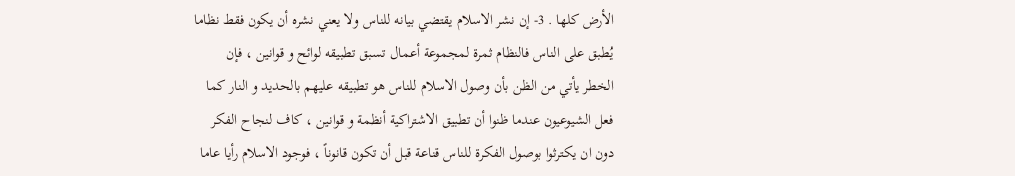الأرض كلها . 3- إن نشر الاسلام يقتضي بيانه للناس ولا يعني نشره أن يكون فقط نظاما يُطبق على الناس فالنظام ثمرة لمجموعة أعمال تسبق تطبيقه لوائح و قوانين ، فإن الخطر يأتي من الظن بأن وصول الاسلام للناس هو تطبيقه عليهم بالحديد و النار كما فعل الشيوعيون عندما ظنوا أن تطبيق الاشتراكية أنظمة و قوانين ، كاف لنجاح الفكر دون ان يكترثوا بوصول الفكرة للناس قناعة قبل أن تكون قانوناً ، فوجود الاسلام رأيا عاما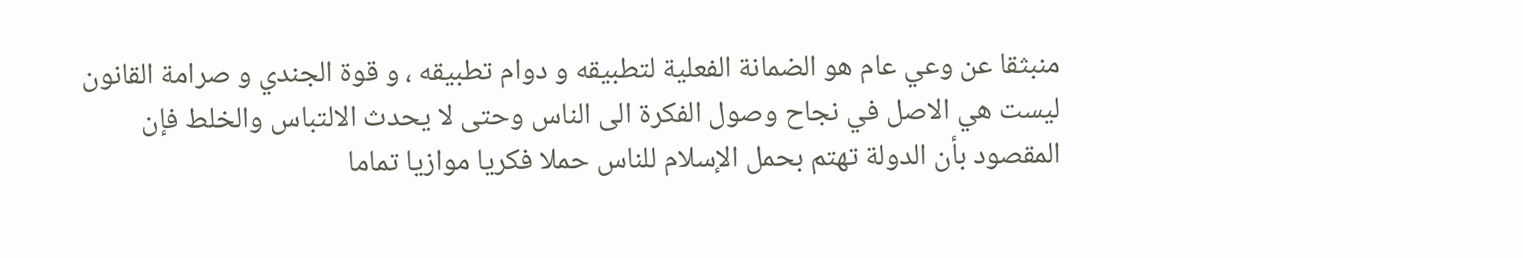منبثقا عن وعي عام هو الضمانة الفعلية لتطبيقه و دوام تطبيقه ، و قوة الجندي و صرامة القانون ليست هي الاصل في نجاح وصول الفكرة الى الناس وحتى لا يحدث الالتباس والخلط فإن المقصود بأن الدولة تهتم بحمل الإسلام للناس حملا فكريا موازيا تماما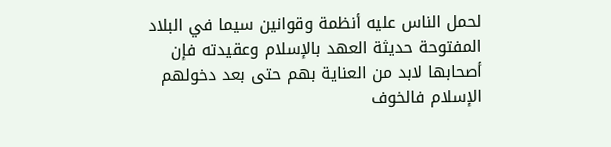لحمل الناس عليه أنظمة وقوانين سيما في البلاد المفتوحة حديثة العهد بالإسلام وعقيدته فإن أصحابها لابد من العناية بهم حتى بعد دخولهم الإسلام فالخوف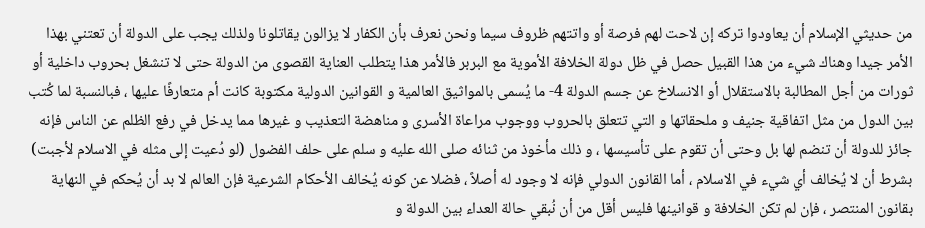من حديثي الإسلام أن يعاودوا تركه إن لاحت لهم فرصة أو واتتهم ظروف سيما ونحن نعرف بأن الكفار لا يزالون يقاتلونا ولذلك يجب على الدولة أن تعتني بهذا الأمر جيدا وهناك شيء من هذا القبيل حصل في ظل دولة الخلافة الأموية مع البربر فالأمر هذا يتطلب العناية القصوى من الدولة حتى لا تنشغل بحروب داخلية أو ثورات من أجل المطالبة بالاستقلال أو الانسلاخ عن جسم الدولة 4- ما يُسمى بالمواثيق العالمية و القوانين الدولية مكتوبة كانت أم متعارفًا عليها ، فبالنسبة لما كُتب بين الدول من مثل اتفاقية جنيف و ملحقاتها و التي تتعلق بالحروب ووجوب مراعاة الأسرى و مناهضة التعذيب و غيرها مما يدخل في رفع الظلم عن الناس فإنه جائز للدولة أن تنضم لها بل وحتى أن تقوم على تأسيسها ، و ذلك مأخوذ من ثنائه صلى الله عليه و سلم على حلف الفضول (لو دُعيت إلى مثله في الاسلام لأجبت) بشرط أن لا يُخالف أي شيء في الاسلام ، أما القانون الدولي فإنه لا وجود له أصلاً ، فضلا عن كونه يُخالف الأحكام الشرعية فإن العالم لا بد أن يُحكم في النهاية بقانون المنتصر ، فإن لم تكن الخلافة و قوانينها فليس أقل من أن نُبقي حالة العداء بين الدولة و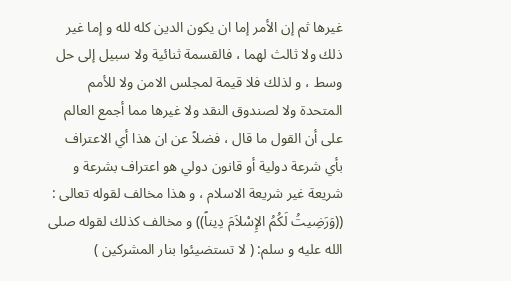غيرها ثم إن الأمر إما ان يكون الدين كله لله و إما غير ذلك ولا ثالث لهما ، فالقسمة ثنائية ولا سبيل إلى حل وسط ، و لذلك فلا قيمة لمجلس الامن ولا للأمم المتحدة ولا لصندوق النقد ولا غيرها مما أجمع العالم على أن القول ما قال ، فضلاً عن ان هذا أي الاعتراف بأي شرعة دولية أو قانون دولي هو اعتراف بشرعة و شريعة غير شريعة الاسلام ، و هذا مخالف لقوله تعالى : ((وَرَضِيتُ لَكُمُ الإِسْلاَمَ دِيناً)) و مخالف كذلك لقوله صلى الله عليه و سلم: ( لا تستضيئوا بنار المشركين )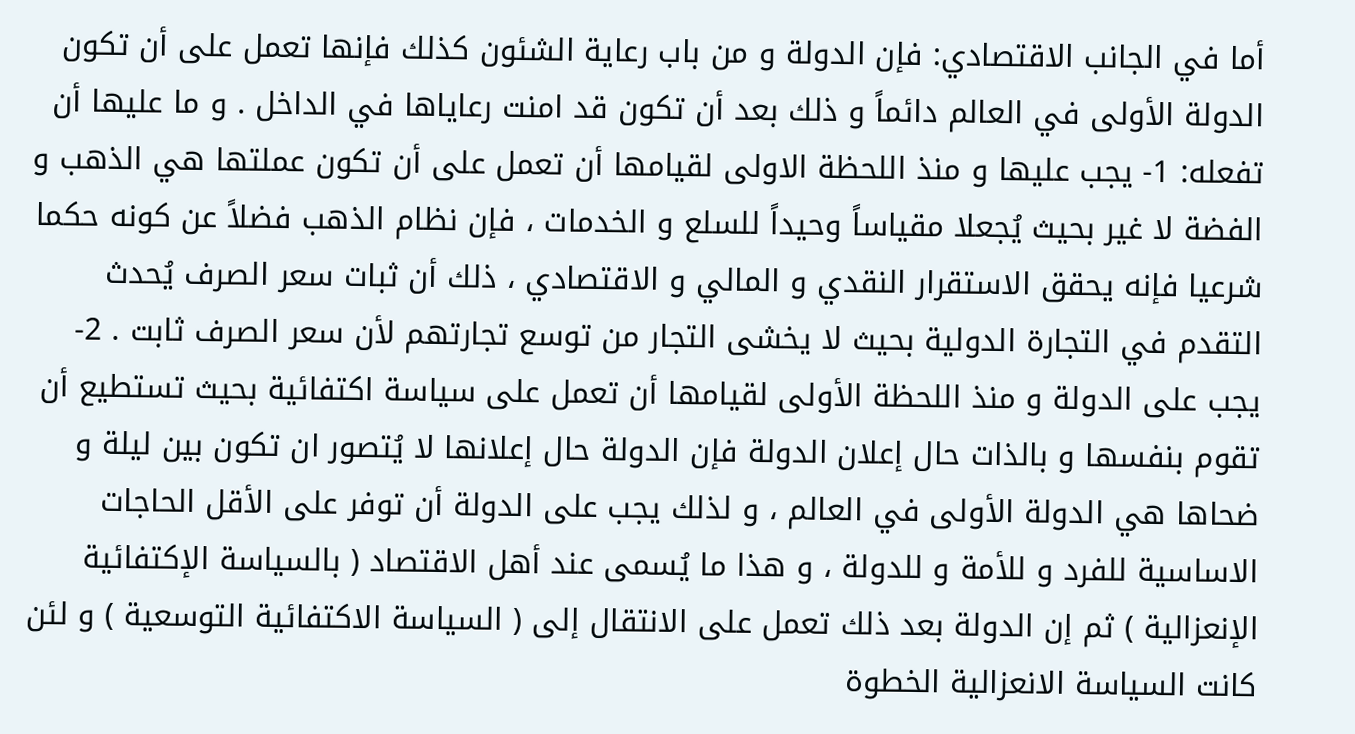أما في الجانب الاقتصادي: فإن الدولة و من باب رعاية الشئون كذلك فإنها تعمل على أن تكون الدولة الأولى في العالم دائماً و ذلك بعد أن تكون قد امنت رعاياها في الداخل . و ما عليها أن تفعله: 1- يجب عليها و منذ اللحظة الاولى لقيامها أن تعمل على أن تكون عملتها هي الذهب و الفضة لا غير بحيث يُجعلا مقياساً وحيداً للسلع و الخدمات ، فإن نظام الذهب فضلاً عن كونه حكما شرعيا فإنه يحقق الاستقرار النقدي و المالي و الاقتصادي ، ذلك أن ثبات سعر الصرف يُحدث التقدم في التجارة الدولية بحيث لا يخشى التجار من توسع تجارتهم لأن سعر الصرف ثابت . 2- يجب على الدولة و منذ اللحظة الأولى لقيامها أن تعمل على سياسة اكتفائية بحيث تستطيع أن تقوم بنفسها و بالذات حال إعلان الدولة فإن الدولة حال إعلانها لا يُتصور ان تكون بين ليلة و ضحاها هي الدولة الأولى في العالم ، و لذلك يجب على الدولة أن توفر على الأقل الحاجات الاساسية للفرد و للأمة و للدولة ، و هذا ما يُسمى عند أهل الاقتصاد ( بالسياسة الإكتفائية الإنعزالية ) ثم إن الدولة بعد ذلك تعمل على الانتقال إلى ( السياسة الاكتفائية التوسعية ) و لئن كانت السياسة الانعزالية الخطوة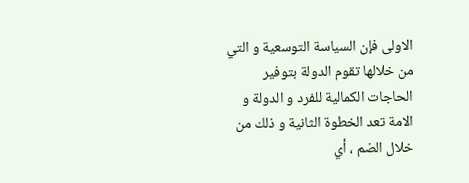الاولى فإن السياسة التوسعية و التي من خلالها تقوم الدولة بتوفير الحاجات الكمالية للفرد و الدولة و الامة تعد الخطوة الثانية و ذلك من خلال الضم ، أي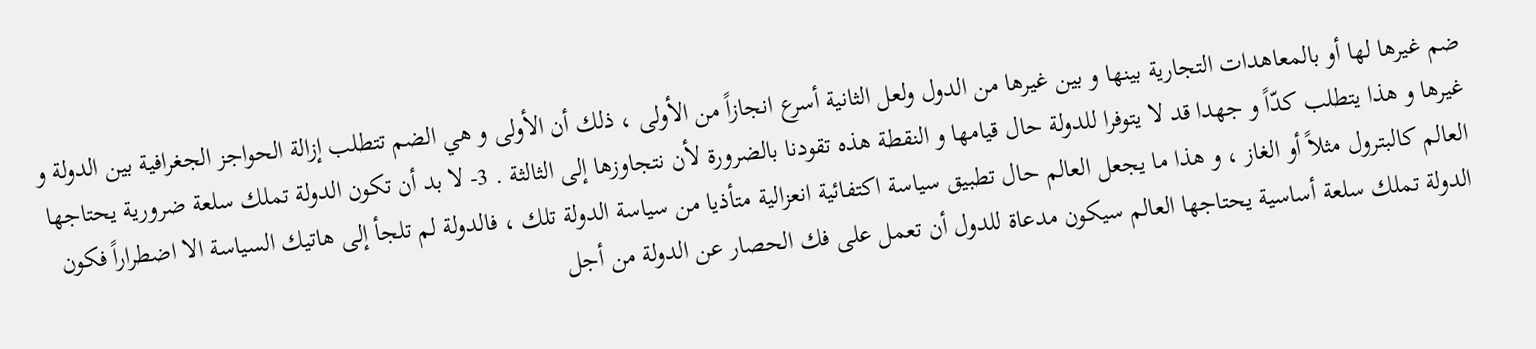ضم غيرها لها أو بالمعاهدات التجارية بينها و بين غيرها من الدول ولعل الثانية أسرع انجازاً من الأولى ، ذلك أن الأولى و هي الضم تتطلب إزالة الحواجز الجغرافية بين الدولة و غيرها و هذا يتطلب كدّاً و جهدا قد لا يتوفرا للدولة حال قيامها و النقطة هذه تقودنا بالضرورة لأن نتجاوزها إلى الثالثة . 3- لا بد أن تكون الدولة تملك سلعة ضرورية يحتاجها العالم كالبترول مثلاً أو الغاز ، و هذا ما يجعل العالم حال تطبيق سياسة اكتفائية انعزالية متأذيا من سياسة الدولة تلك ، فالدولة لم تلجأ إلى هاتيك السياسة الا اضطراراً فكون الدولة تملك سلعة أساسية يحتاجها العالم سيكون مدعاة للدول أن تعمل على فك الحصار عن الدولة من أجل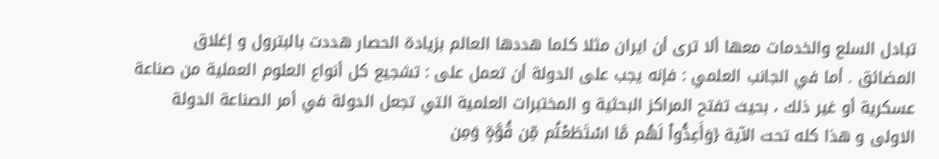تبادل السلع والخدمات معها ألا ترى أن ايران مثلا كلما هددها العالم بزيادة الحصار هددت بالبترول و إغلاق المضائق . أما في الجانب العلمي : فإنه يجب على الدولة أن تعمل على : تشجيع كل أنواع العلوم العملية من صناعة عسكرية أو غير ذلك ، بحيث تفتح المراكز البحثية و المختبرات العلمية التي تجعل الدولة في أمر الصناعة الدولة الاولى و هذا كله تحت الآية {وَأَعِدُّواْ لَهُم مَّا اسْتَطَعْتُم مِّن قُوَّةٍ وَمِن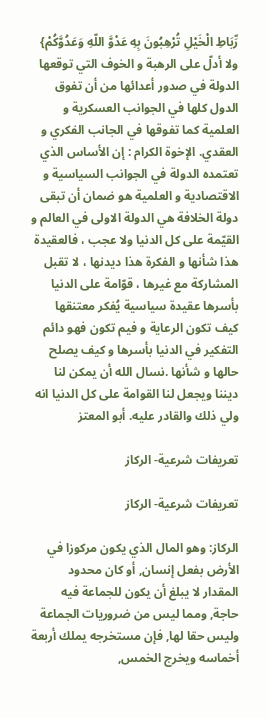رِّبَاطِ الْخَيْلِ تُرْهِبُونَ بِهِ عَدْوَّ اللّهِ وَعَدُوَّكُمْ} ولا أدلّ على الرهبة و الخوف التي توقعها الدولة في صدور أعدائها من أن تفوق الدول كلها في الجوانب العسكرية و العلمية كما تفوقها في الجانب الفكري و العقدي. الإخوة الكرام : إن الأساس الذي تعتمده الدولة في الجوانب السياسية و الاقتصادية و العلمية هو ضمان أن تبقى دولة الخلافة هي الدولة الاولى في العالم و القيّمة على كل الدنيا ولا عجب ، فالعقيدة هذا شأنها و الفكرة هذا ديدنها ، لا تقبل المشاركة مع غيرها ، قوّامة على الدنيا بأسرها عقيدة سياسية يُفكر معتنقها كيف تكون الرعاية و فيم تكون فهو دائم التفكير في الدنيا بأسرها و كيف يصلح حالها و شأنها .نسال الله أن يمكن لنا ديننا ويجعل لنا القوامة على كل الدنيا انه ولي ذلك والقادر عليه. أبو المعتز

تعريفات شرعية- الركاز

تعريفات شرعية- الركاز

الركاز: وهو المال الذي يكون مركوزا في الأرض بفعل إنسان, أو كان محدود المقدار لا يبلغ أن يكون للجماعة فيه حاجة, ومما ليس من ضروريات الجماعة وليس حقا لها, فإن مستخرجه يملك أربعة أخماسه ويخرج الخمس,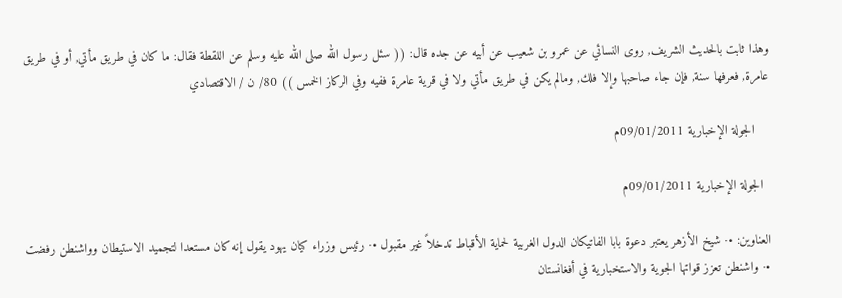وهذا ثابت بالحديث الشريف, روى النسائي عن عمرو بن شعيب عن أبيه عن جده قال: (( سئل رسول الله صلى الله عليه وسلم عن اللقطة فقال: ما كان في طريق مأتي, أو في طريق عامرة, فعرفها سنة, فإن جاء صاحبها وإلا فلك, ومالم يكن في طريق مأتي ولا في قرية عامرة ففيه وفي الركاز الخمس )) 80/ ن / الاقتصادي

    الجولة الإخبارية 09/01/2011م

  الجولة الإخبارية 09/01/2011م

العناوين: •· شيخ الأزهر يعتبر دعوة بابا الفاتيكان الدول الغربية لحماية الأقباط تدخلاً غير مقبول •· رئيس وزراء كيان يهود يقول إنه كان مستعدا لتجميد الاستيطان وواشنطن رفضت •· واشنطن تعزز قواتها الجوية والاستخبارية في أفغانستان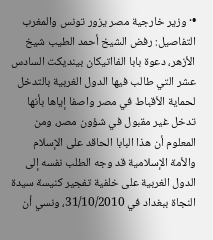•· وزير خارجية مصر يزور تونس والمغرب التفاصيل: رفض الشيخ أحمد الطيب شيخ الأزهر، دعوة بابا الفااتيكان بينديكت السادس عشر التي طالب فيها الدول الغربية بالتدخل لحماية الأقباط في مصر واصفا إياها بأنها تدخل غير مقبول في شؤون مصر، ومن المعلوم أن هذا البابا الحاقد على الإسلام والأمة الإسلامية قد وجه الطلب نفسه إلى الدول الغربية على خلفية تفجير كنيسة سيدة النجاة ببغداد في 31/10/2010، ونسي أن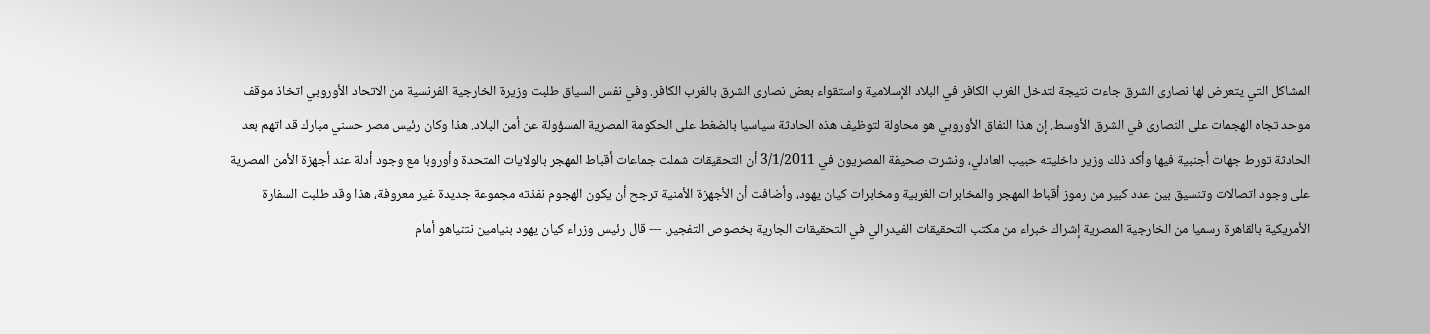المشاكل التي يتعرض لها نصارى الشرق جاءت نتيجة لتدخل الغرب الكافر في البلاد الإسلامية واستقواء بعض نصارى الشرق بالغرب الكافر. وفي نفس السياق طلبت وزيرة الخارجية الفرنسية من الاتحاد الأوروبي اتخاذ موقف موحد تجاه الهجمات على النصارى في الشرق الأوسط. إن هذا النفاق الأوروبي هو محاولة لتوظيف هذه الحادثة سياسيا بالضغط على الحكومة المصرية المسؤولة عن أمن البلاد. هذا وكان رئيس مصر حسني مبارك قد اتهم بعد الحادثة تورط جهات أجنبية فيها وأكد ذلك وزير داخليته حبيب العادلي، ونشرت صحيفة المصريون في 3/1/2011 أن التحقيقات شملت جماعات أقباط المهجر بالولايات المتحدة وأوروبا مع وجود أدلة عند أجهزة الأمن المصرية على وجود اتصالات وتنسيق بين عدد كبير من رموز أقباط المهجر والمخابرات الغربية ومخابرات كيان يهود، وأضافت أن الأجهزة الأمنية ترجح أن يكون الهجوم نفذته مجموعة جديدة غير معروفة، هذا وقد طلبت السفارة الأمريكية بالقاهرة رسميا من الخارجية المصرية إشراك خبراء من مكتب التحقيقات الفيدرالي في التحقيقات الجارية بخصوص التفجير. --- قال رئيس وزراء كيان يهود بنيامين نتنياهو أمام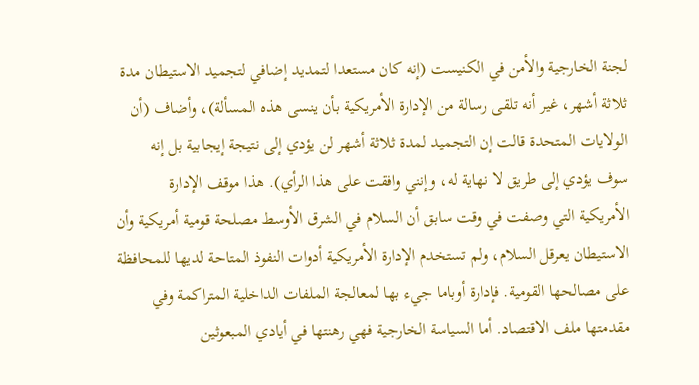لجنة الخارجية والأمن في الكنيست (إنه كان مستعدا لتمديد إضافي لتجميد الاستيطان مدة ثلاثة أشهر، غير أنه تلقى رسالة من الإدارة الأمريكية بأن ينسى هذه المسألة)، وأضاف (أن الولايات المتحدة قالت إن التجميد لمدة ثلاثة أشهر لن يؤدي إلى نتيجة إيجابية بل إنه سوف يؤدي إلى طريق لا نهاية له، وإنني وافقت على هذا الرأي). هذا موقف الإدارة الأمريكية التي وصفت في وقت سابق أن السلام في الشرق الأوسط مصلحة قومية أمريكية وأن الاستيطان يعرقل السلام، ولم تستخدم الإدارة الأمريكية أدوات النفوذ المتاحة لديها للمحافظة على مصالحها القومية. فإدارة أوباما جيء بها لمعالجة الملفات الداخلية المتراكمة وفي مقدمتها ملف الاقتصاد. أما السياسة الخارجية فهي رهنتها في أيادي المبعوثين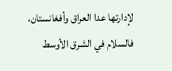لإدارتها عدا العراق وأفغانستان، فالسلام في الشرق الأوسط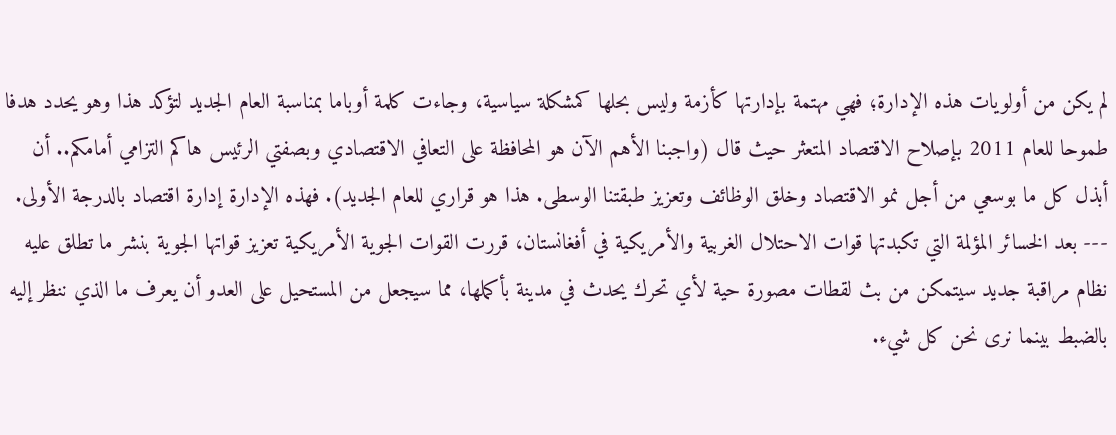لم يكن من أولويات هذه الإدارة؛ فهي مهتمة بإدارتها كأزمة وليس بحلها كمشكلة سياسية، وجاءت كلمة أوباما بمناسبة العام الجديد لتؤكد هذا وهو يحدد هدفا طموحا للعام 2011 بإصلاح الاقتصاد المتعثر حيث قال (واجبنا الأهم الآن هو المحافظة على التعافي الاقتصادي وبصفتي الرئيس هاكم التزامي أمامكم.. أن أبذل كل ما بوسعي من أجل نمو الاقتصاد وخلق الوظائف وتعزيز طبقتنا الوسطى. هذا هو قراري للعام الجديد). فهذه الإدارة إدارة اقتصاد بالدرجة الأولى. --- بعد الخسائر المؤلمة التي تكبدتها قوات الاحتلال الغربية والأمريكية في أفغانستان، قررت القوات الجوية الأمريكية تعزيز قواتها الجوية بنشر ما تطلق عليه نظام مراقبة جديد سيتمكن من بث لقطات مصورة حية لأي تحرك يحدث في مدينة بأكملها، مما سيجعل من المستحيل على العدو أن يعرف ما الذي ننظر إليه بالضبط بينما نرى نحن كل شيء.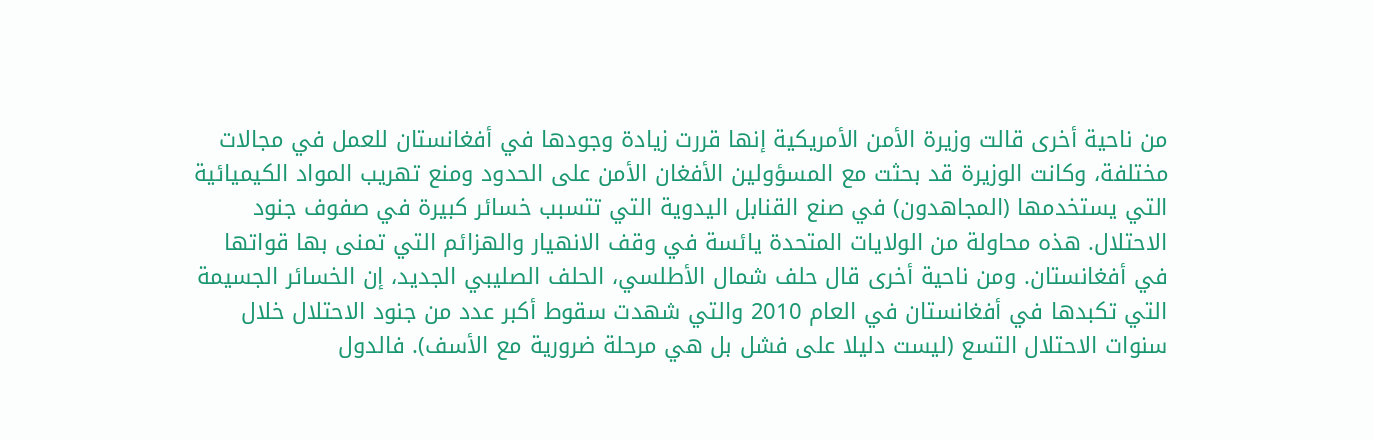من ناحية أخرى قالت وزيرة الأمن الأمريكية إنها قررت زيادة وجودها في أفغانستان للعمل في مجالات مختلفة، وكانت الوزيرة قد بحثت مع المسؤولين الأفغان الأمن على الحدود ومنع تهريب المواد الكيميائية التي يستخدمها (المجاهدون) في صنع القنابل اليدوية التي تتسبب خسائر كبيرة في صفوف جنود الاحتلال. هذه محاولة من الولايات المتحدة يائسة في وقف الانهيار والهزائم التي تمنى بها قواتها في أفغانستان. ومن ناحية أخرى قال حلف شمال الأطلسي، الحلف الصليبي الجديد، إن الخسائر الجسيمة التي تكبدها في أفغانستان في العام 2010 والتي شهدت سقوط أكبر عدد من جنود الاحتلال خلال سنوات الاحتلال التسع (ليست دليلا على فشل بل هي مرحلة ضرورية مع الأسف). فالدول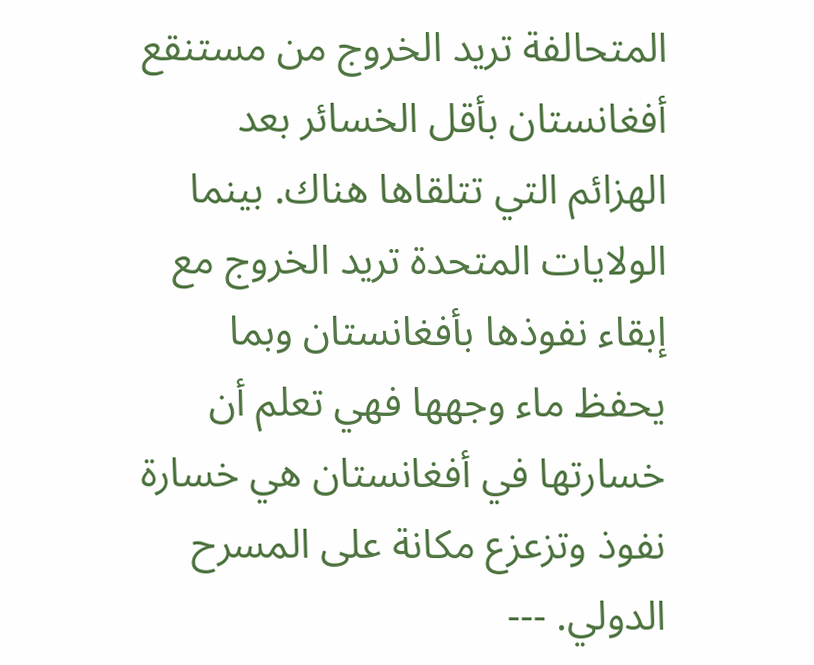المتحالفة تريد الخروج من مستنقع أفغانستان بأقل الخسائر بعد الهزائم التي تتلقاها هناك. بينما الولايات المتحدة تريد الخروج مع إبقاء نفوذها بأفغانستان وبما يحفظ ماء وجهها فهي تعلم أن خسارتها في أفغانستان هي خسارة نفوذ وتزعزع مكانة على المسرح الدولي. ---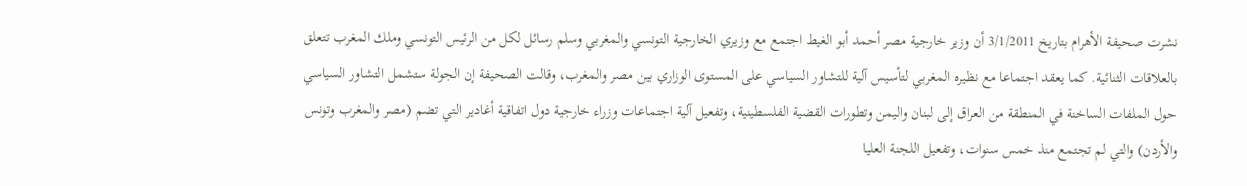نشرت صحيفة الأهرام بتاريخ 3/1/2011 أن وزير خارجية مصر أحمد أبو الغيط اجتمع مع وزيري الخارجية التونسي والمغربي وسلم رسائل لكل من الرئيس التونسي وملك المغرب تتعلق بالعلاقات الثنائية. كما يعقد اجتماعا مع نظيره المغربي لتأسيس آلية للتشاور السياسي على المستوى الوزاري بين مصر والمغرب، وقالت الصحيفة إن الجولة ستشمل التشاور السياسي حول الملفات الساخنة في المنطقة من العراق إلى لبنان واليمن وتطورات القضية الفلسطينية، وتفعيل آلية اجتماعات وزراء خارجية دول اتفاقية أغادير التي تضم (مصر والمغرب وتونس والأردن) والتي لم تجتمع منذ خمس سنوات، وتفعيل اللجنة العليا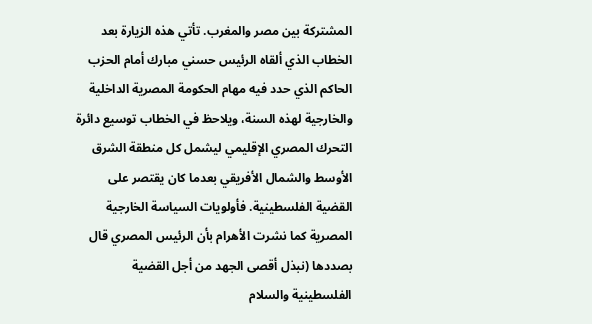المشتركة بين مصر والمغرب. تأتي هذه الزيارة بعد الخطاب الذي ألقاه الرئيس حسني مبارك أمام الحزب الحاكم الذي حدد فيه مهام الحكومة المصرية الداخلية والخارجية لهذه السنة، ويلاحظ في الخطاب توسيع دائرة التحرك المصري الإقليمي ليشمل كل منطقة الشرق الأوسط والشمال الأفريقي بعدما كان يقتصر على القضية الفلسطينية. فأولويات السياسة الخارجية المصرية كما نشرت الأهرام بأن الرئيس المصري قال بصددها (نبذل أقصى الجهد من أجل القضية الفلسطينية والسلام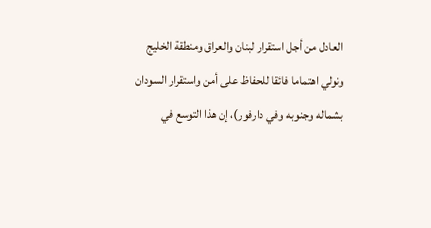العادل من أجل استقرار لبنان والعراق ومنطقة الخليج ونولي اهتماما فائقا للحفاظ على أمن واستقرار السودان بشماله وجنوبه وفي دارفور)، إن هذا التوسع في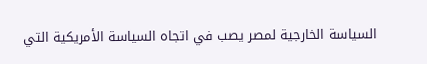السياسة الخارجية لمصر يصب في اتجاه السياسة الأمريكية التي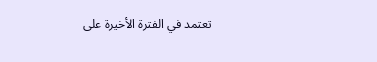تعتمد في الفترة الأخيرة على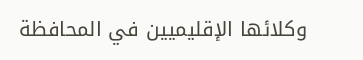وكلائها الإقليميين في المحافظة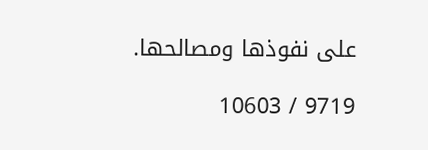على نفوذها ومصالحها.

9719 / 10603